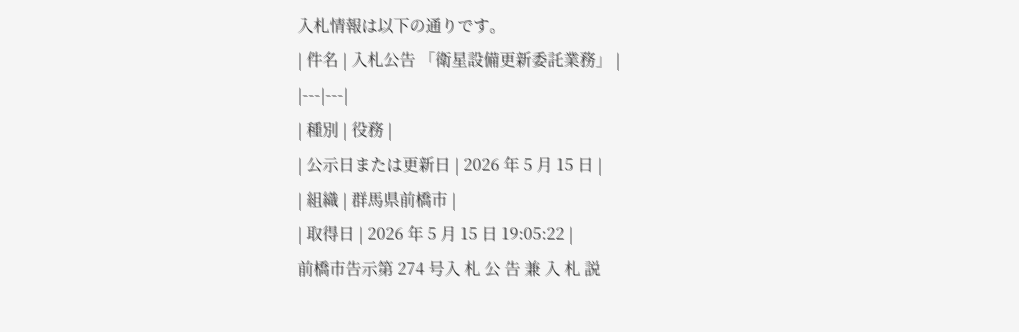入札情報は以下の通りです。
| 件名 | 入札公告 「衛星設備更新委託業務」 |
|---|---|
| 種別 | 役務 |
| 公示日または更新日 | 2026 年 5 月 15 日 |
| 組織 | 群馬県前橋市 |
| 取得日 | 2026 年 5 月 15 日 19:05:22 |
前橋市告示第 274 号入 札 公 告 兼 入 札 説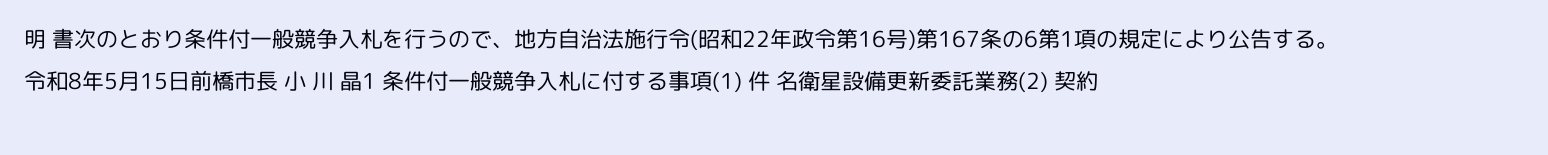明 書次のとおり条件付一般競争入札を行うので、地方自治法施行令(昭和22年政令第16号)第167条の6第1項の規定により公告する。
令和8年5月15日前橋市長 小 川 晶1 条件付一般競争入札に付する事項(1) 件 名衛星設備更新委託業務(2) 契約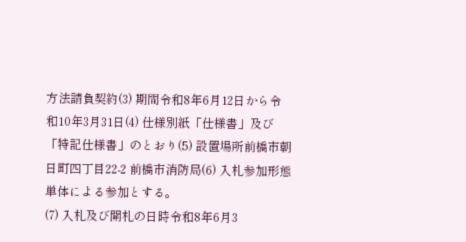方法請負契約(3) 期間令和8年6月12日から令和10年3月31日(4) 仕様別紙「仕様書」及び「特記仕様書」のとおり(5) 設置場所前橋市朝日町四丁目22-2 前橋市消防局(6) 入札参加形態単体による参加とする。
(7) 入札及び開札の日時令和8年6月3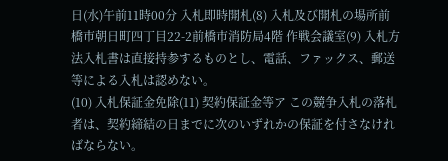日(水)午前11時00分 入札即時開札(8) 入札及び開札の場所前橋市朝日町四丁目22-2前橋市消防局4階 作戦会議室(9) 入札方法入札書は直接持参するものとし、電話、ファックス、郵送等による入札は認めない。
(10) 入札保証金免除(11) 契約保証金等ア この競争入札の落札者は、契約締結の日までに次のいずれかの保証を付さなければならない。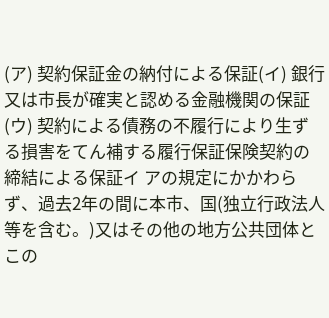(ア) 契約保証金の納付による保証(イ) 銀行又は市長が確実と認める金融機関の保証(ウ) 契約による債務の不履行により生ずる損害をてん補する履行保証保険契約の締結による保証イ アの規定にかかわらず、過去2年の間に本市、国(独立行政法人等を含む。)又はその他の地方公共団体とこの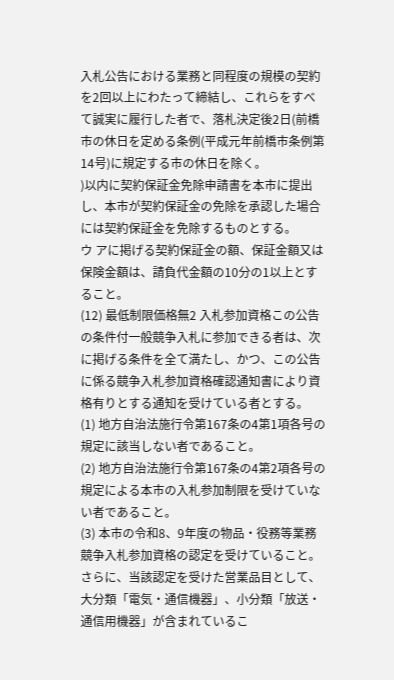入札公告における業務と同程度の規模の契約を2回以上にわたって締結し、これらをすべて誠実に履行した者で、落札決定後2日(前橋市の休日を定める条例(平成元年前橋市条例第14号)に規定する市の休日を除く。
)以内に契約保証金免除申請書を本市に提出し、本市が契約保証金の免除を承認した場合には契約保証金を免除するものとする。
ウ アに掲げる契約保証金の額、保証金額又は保険金額は、請負代金額の10分の1以上とすること。
(12) 最低制限価格無2 入札参加資格この公告の条件付一般競争入札に参加できる者は、次に掲げる条件を全て満たし、かつ、この公告に係る競争入札参加資格確認通知書により資格有りとする通知を受けている者とする。
(1) 地方自治法施行令第167条の4第1項各号の規定に該当しない者であること。
(2) 地方自治法施行令第167条の4第2項各号の規定による本市の入札参加制限を受けていない者であること。
(3) 本市の令和8、9年度の物品・役務等業務競争入札参加資格の認定を受けていること。
さらに、当該認定を受けた営業品目として、大分類「電気・通信機器」、小分類「放送・通信用機器」が含まれているこ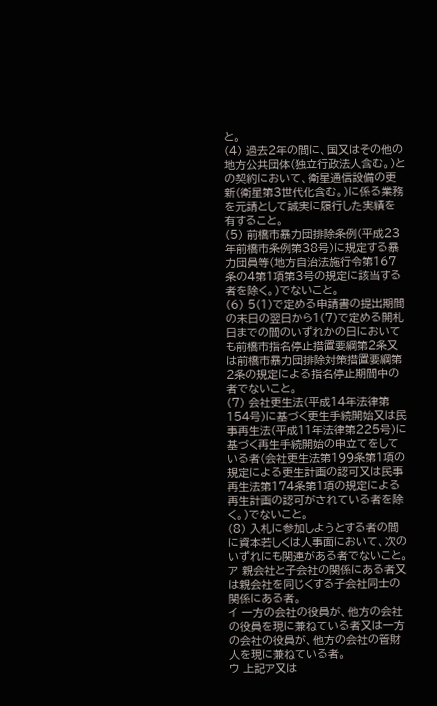と。
(4) 過去2年の間に、国又はその他の地方公共団体(独立行政法人含む。)との契約において、衛星通信設備の更新(衛星第3世代化含む。)に係る業務を元請として誠実に履行した実績を有すること。
(5) 前橋市暴力団排除条例(平成23年前橋市条例第38号)に規定する暴力団員等(地方自治法施行令第167条の4第1項第3号の規定に該当する者を除く。)でないこと。
(6) 5(1)で定める申請書の提出期間の末日の翌日から1(7)で定める開札日までの間のいずれかの日においても前橋市指名停止措置要綱第2条又は前橋市暴力団排除対策措置要綱第2条の規定による指名停止期間中の者でないこと。
(7) 会社更生法(平成14年法律第154号)に基づく更生手続開始又は民事再生法(平成11年法律第225号)に基づく再生手続開始の申立てをしている者(会社更生法第199条第1項の規定による更生計画の認可又は民事再生法第174条第1項の規定による再生計画の認可がされている者を除く。)でないこと。
(8) 入札に参加しようとする者の間に資本若しくは人事面において、次のいずれにも関連がある者でないこと。
ア 親会社と子会社の関係にある者又は親会社を同じくする子会社同士の関係にある者。
イ 一方の会社の役員が、他方の会社の役員を現に兼ねている者又は一方の会社の役員が、他方の会社の管財人を現に兼ねている者。
ウ 上記ア又は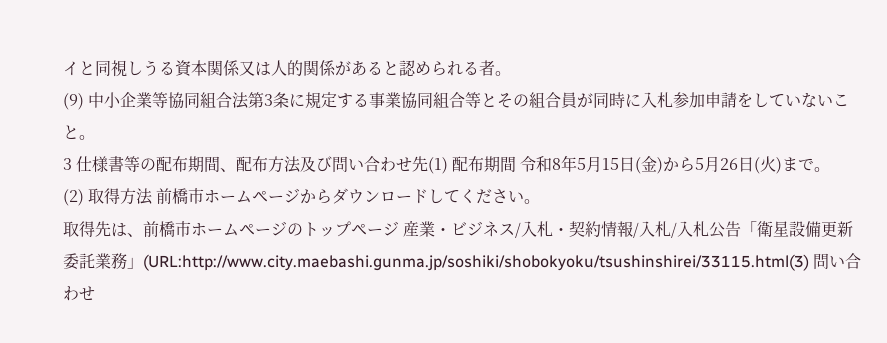イと同視しうる資本関係又は人的関係があると認められる者。
(9) 中小企業等協同組合法第3条に規定する事業協同組合等とその組合員が同時に入札参加申請をしていないこと。
3 仕様書等の配布期間、配布方法及び問い合わせ先(1) 配布期間 令和8年5月15日(金)から5月26日(火)まで。
(2) 取得方法 前橋市ホームページからダウンロードしてください。
取得先は、前橋市ホームページのトップページ 産業・ビジネス/入札・契約情報/入札/入札公告「衛星設備更新委託業務」(URL:http://www.city.maebashi.gunma.jp/soshiki/shobokyoku/tsushinshirei/33115.html(3) 問い合わせ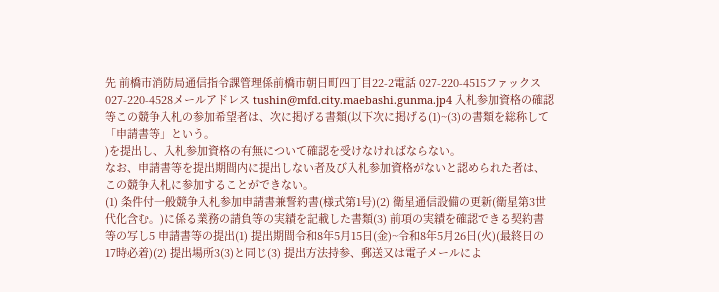先 前橋市消防局通信指令課管理係前橋市朝日町四丁目22-2電話 027-220-4515ファックス 027-220-4528メールアドレス tushin@mfd.city.maebashi.gunma.jp4 入札参加資格の確認等この競争入札の参加希望者は、次に掲げる書類(以下次に掲げる(1)~(3)の書類を総称して「申請書等」という。
)を提出し、入札参加資格の有無について確認を受けなければならない。
なお、申請書等を提出期間内に提出しない者及び入札参加資格がないと認められた者は、この競争入札に参加することができない。
(1) 条件付一般競争入札参加申請書兼誓約書(様式第1号)(2) 衛星通信設備の更新(衛星第3世代化含む。)に係る業務の請負等の実績を記載した書類(3) 前項の実績を確認できる契約書等の写し5 申請書等の提出(1) 提出期間令和8年5月15日(金)~令和8年5月26日(火)(最終日の17時必着)(2) 提出場所3(3)と同じ(3) 提出方法持参、郵送又は電子メールによ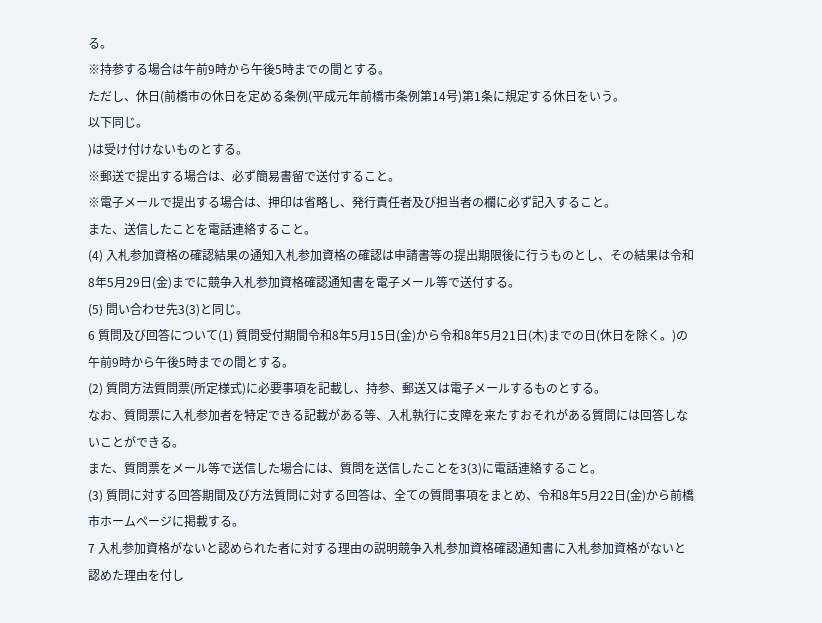る。
※持参する場合は午前9時から午後5時までの間とする。
ただし、休日(前橋市の休日を定める条例(平成元年前橋市条例第14号)第1条に規定する休日をいう。
以下同じ。
)は受け付けないものとする。
※郵送で提出する場合は、必ず簡易書留で送付すること。
※電子メールで提出する場合は、押印は省略し、発行責任者及び担当者の欄に必ず記入すること。
また、送信したことを電話連絡すること。
(4) 入札参加資格の確認結果の通知入札参加資格の確認は申請書等の提出期限後に行うものとし、その結果は令和8年5月29日(金)までに競争入札参加資格確認通知書を電子メール等で送付する。
(5) 問い合わせ先3(3)と同じ。
6 質問及び回答について(1) 質問受付期間令和8年5月15日(金)から令和8年5月21日(木)までの日(休日を除く。)の午前9時から午後5時までの間とする。
(2) 質問方法質問票(所定様式)に必要事項を記載し、持参、郵送又は電子メールするものとする。
なお、質問票に入札参加者を特定できる記載がある等、入札執行に支障を来たすおそれがある質問には回答しないことができる。
また、質問票をメール等で送信した場合には、質問を送信したことを3(3)に電話連絡すること。
(3) 質問に対する回答期間及び方法質問に対する回答は、全ての質問事項をまとめ、令和8年5月22日(金)から前橋市ホームページに掲載する。
7 入札参加資格がないと認められた者に対する理由の説明競争入札参加資格確認通知書に入札参加資格がないと認めた理由を付し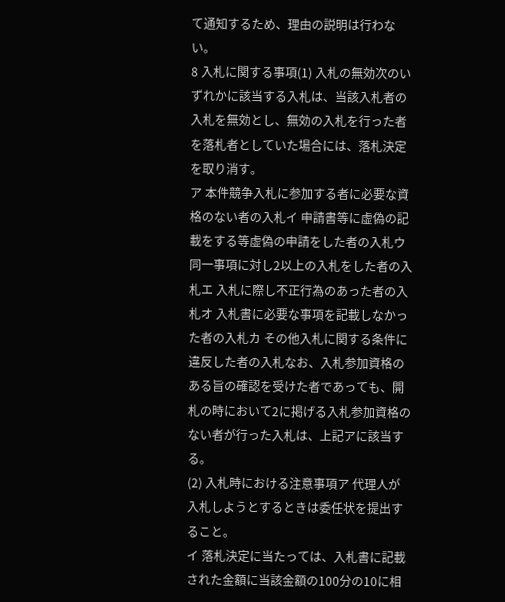て通知するため、理由の説明は行わない。
8 入札に関する事項(1) 入札の無効次のいずれかに該当する入札は、当該入札者の入札を無効とし、無効の入札を行った者を落札者としていた場合には、落札決定を取り消す。
ア 本件競争入札に参加する者に必要な資格のない者の入札イ 申請書等に虚偽の記載をする等虚偽の申請をした者の入札ウ 同一事項に対し2以上の入札をした者の入札エ 入札に際し不正行為のあった者の入札オ 入札書に必要な事項を記載しなかった者の入札カ その他入札に関する条件に違反した者の入札なお、入札参加資格のある旨の確認を受けた者であっても、開札の時において2に掲げる入札参加資格のない者が行った入札は、上記アに該当する。
(2) 入札時における注意事項ア 代理人が入札しようとするときは委任状を提出すること。
イ 落札決定に当たっては、入札書に記載された金額に当該金額の100分の10に相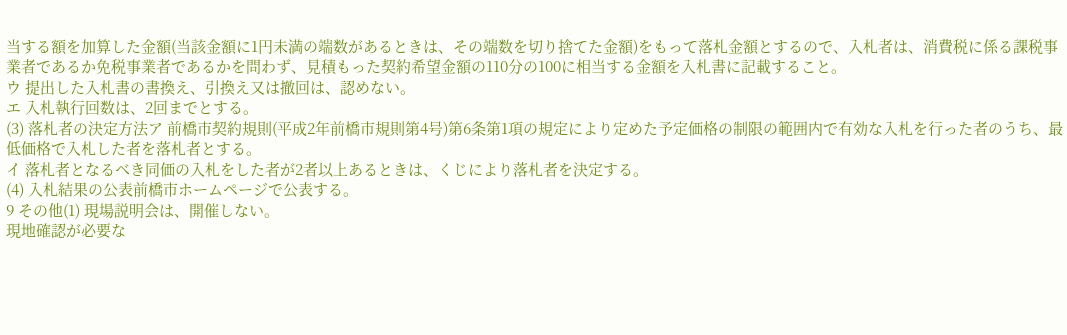当する額を加算した金額(当該金額に1円未満の端数があるときは、その端数を切り捨てた金額)をもって落札金額とするので、入札者は、消費税に係る課税事業者であるか免税事業者であるかを問わず、見積もった契約希望金額の110分の100に相当する金額を入札書に記載すること。
ウ 提出した入札書の書換え、引換え又は撤回は、認めない。
エ 入札執行回数は、2回までとする。
(3) 落札者の決定方法ア 前橋市契約規則(平成2年前橋市規則第4号)第6条第1項の規定により定めた予定価格の制限の範囲内で有効な入札を行った者のうち、最低価格で入札した者を落札者とする。
イ 落札者となるべき同価の入札をした者が2者以上あるときは、くじにより落札者を決定する。
(4) 入札結果の公表前橋市ホームページで公表する。
9 その他(1) 現場説明会は、開催しない。
現地確認が必要な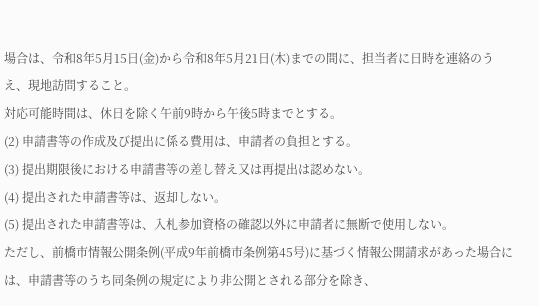場合は、令和8年5月15日(金)から令和8年5月21日(木)までの間に、担当者に日時を連絡のうえ、現地訪問すること。
対応可能時間は、休日を除く午前9時から午後5時までとする。
(2) 申請書等の作成及び提出に係る費用は、申請者の負担とする。
(3) 提出期限後における申請書等の差し替え又は再提出は認めない。
(4) 提出された申請書等は、返却しない。
(5) 提出された申請書等は、入札参加資格の確認以外に申請者に無断で使用しない。
ただし、前橋市情報公開条例(平成9年前橋市条例第45号)に基づく情報公開請求があった場合には、申請書等のうち同条例の規定により非公開とされる部分を除き、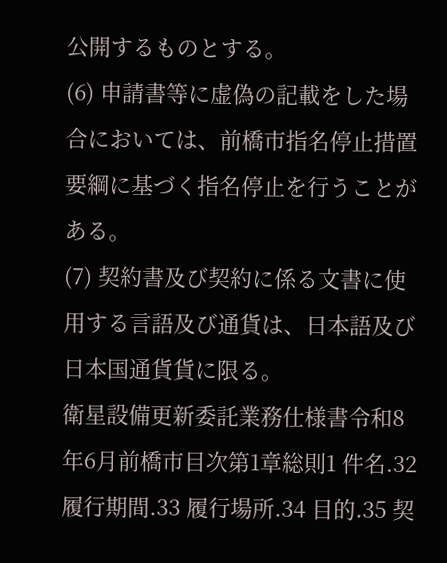公開するものとする。
(6) 申請書等に虚偽の記載をした場合においては、前橋市指名停止措置要綱に基づく指名停止を行うことがある。
(7) 契約書及び契約に係る文書に使用する言語及び通貨は、日本語及び日本国通貨貨に限る。
衛星設備更新委託業務仕様書令和8年6月前橋市目次第1章総則1 件名.32 履行期間.33 履行場所.34 目的.35 契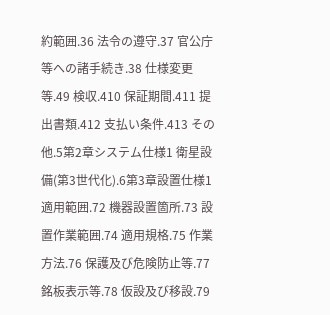約範囲.36 法令の遵守.37 官公庁等への諸手続き.38 仕様変更等.49 検収.410 保証期間.411 提出書類.412 支払い条件.413 その他.5第2章システム仕様1 衛星設備(第3世代化).6第3章設置仕様1 適用範囲.72 機器設置箇所.73 設置作業範囲.74 適用規格.75 作業方法.76 保護及び危険防止等.77 銘板表示等.78 仮設及び移設.79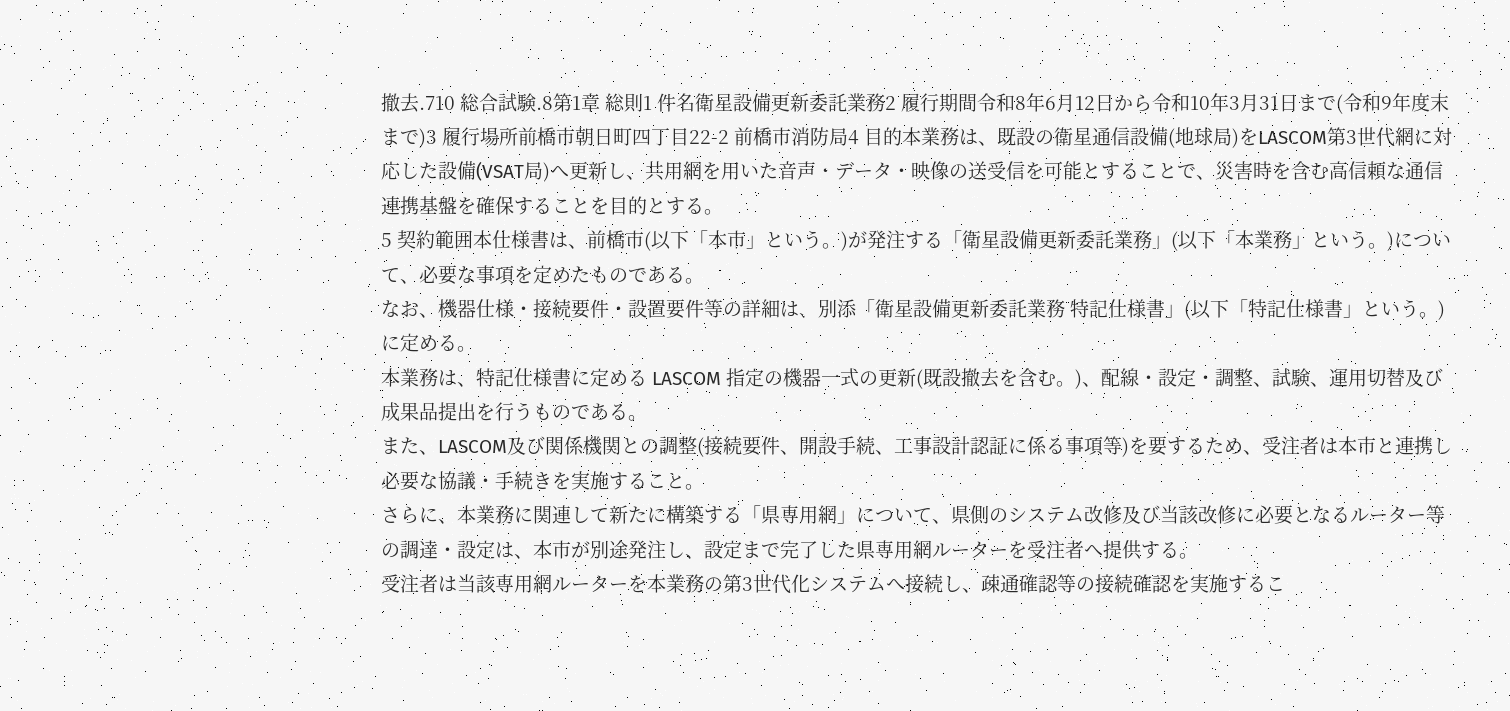撤去.710 総合試験.8第1章 総則1 件名衛星設備更新委託業務2 履行期間令和8年6月12日から令和10年3月31日まで(令和9年度末まで)3 履行場所前橋市朝日町四丁目22-2 前橋市消防局4 目的本業務は、既設の衛星通信設備(地球局)をLASCOM第3世代網に対応した設備(VSAT局)へ更新し、共用網を用いた音声・データ・映像の送受信を可能とすることで、災害時を含む高信頼な通信連携基盤を確保することを目的とする。
5 契約範囲本仕様書は、前橋市(以下「本市」という。)が発注する「衛星設備更新委託業務」(以下「本業務」という。)について、必要な事項を定めたものである。
なお、機器仕様・接続要件・設置要件等の詳細は、別添「衛星設備更新委託業務 特記仕様書」(以下「特記仕様書」という。)に定める。
本業務は、特記仕様書に定める LASCOM 指定の機器一式の更新(既設撤去を含む。)、配線・設定・調整、試験、運用切替及び成果品提出を行うものである。
また、LASCOM及び関係機関との調整(接続要件、開設手続、工事設計認証に係る事項等)を要するため、受注者は本市と連携し必要な協議・手続きを実施すること。
さらに、本業務に関連して新たに構築する「県専用網」について、県側のシステム改修及び当該改修に必要となるルーター等の調達・設定は、本市が別途発注し、設定まで完了した県専用網ルーターを受注者へ提供する。
受注者は当該専用網ルーターを本業務の第3世代化システムへ接続し、疎通確認等の接続確認を実施するこ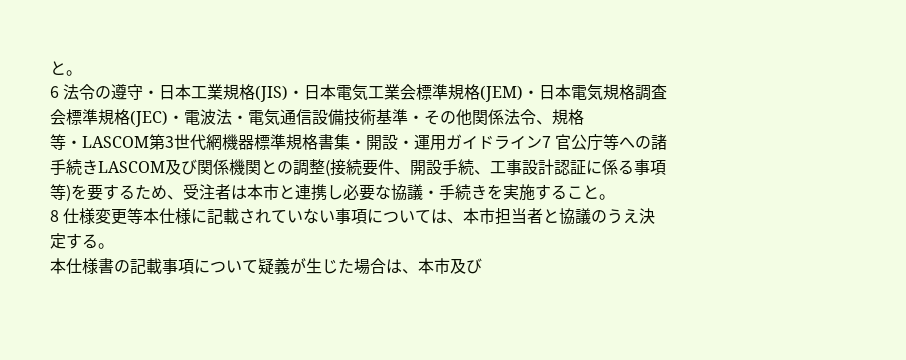と。
6 法令の遵守・日本工業規格(JIS)・日本電気工業会標準規格(JEM)・日本電気規格調査会標準規格(JEC)・電波法・電気通信設備技術基準・その他関係法令、規格等・LASCOM第3世代網機器標準規格書集・開設・運用ガイドライン7 官公庁等への諸手続きLASCOM及び関係機関との調整(接続要件、開設手続、工事設計認証に係る事項等)を要するため、受注者は本市と連携し必要な協議・手続きを実施すること。
8 仕様変更等本仕様に記載されていない事項については、本市担当者と協議のうえ決定する。
本仕様書の記載事項について疑義が生じた場合は、本市及び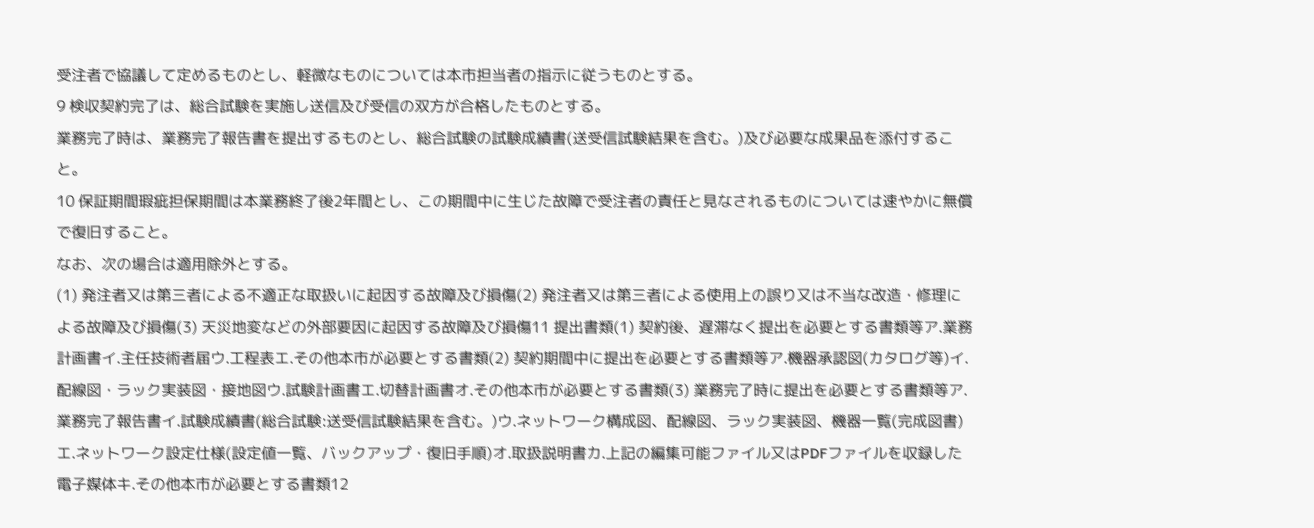受注者で協議して定めるものとし、軽微なものについては本市担当者の指示に従うものとする。
9 検収契約完了は、総合試験を実施し送信及び受信の双方が合格したものとする。
業務完了時は、業務完了報告書を提出するものとし、総合試験の試験成績書(送受信試験結果を含む。)及び必要な成果品を添付すること。
10 保証期間瑕疵担保期間は本業務終了後2年間とし、この期間中に生じた故障で受注者の責任と見なされるものについては速やかに無償で復旧すること。
なお、次の場合は適用除外とする。
(1) 発注者又は第三者による不適正な取扱いに起因する故障及び損傷(2) 発注者又は第三者による使用上の誤り又は不当な改造・修理による故障及び損傷(3) 天災地変などの外部要因に起因する故障及び損傷11 提出書類(1) 契約後、遅滞なく提出を必要とする書類等ア.業務計画書イ.主任技術者届ウ.工程表エ.その他本市が必要とする書類(2) 契約期間中に提出を必要とする書類等ア.機器承認図(カタログ等)イ.配線図・ラック実装図・接地図ウ.試験計画書エ.切替計画書オ.その他本市が必要とする書類(3) 業務完了時に提出を必要とする書類等ア.業務完了報告書イ.試験成績書(総合試験:送受信試験結果を含む。)ウ.ネットワーク構成図、配線図、ラック実装図、機器一覧(完成図書)エ.ネットワーク設定仕様(設定値一覧、バックアップ・復旧手順)オ.取扱説明書カ.上記の編集可能ファイル又はPDFファイルを収録した電子媒体キ.その他本市が必要とする書類12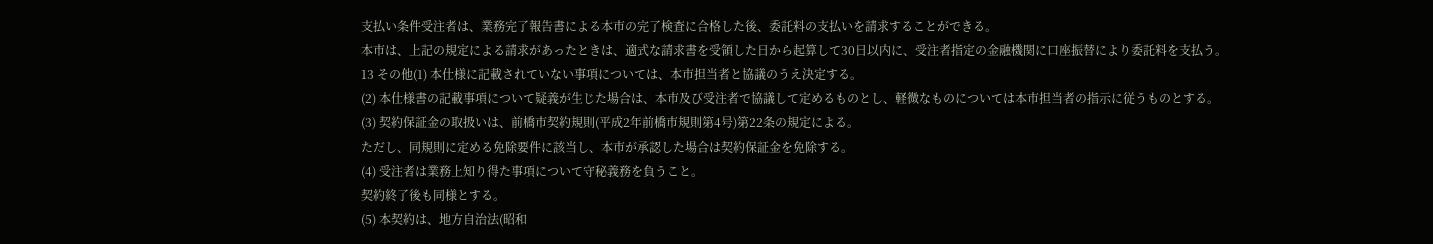支払い条件受注者は、業務完了報告書による本市の完了検査に合格した後、委託料の支払いを請求することができる。
本市は、上記の規定による請求があったときは、適式な請求書を受領した日から起算して30日以内に、受注者指定の金融機関に口座振替により委託料を支払う。
13 その他(1) 本仕様に記載されていない事項については、本市担当者と協議のうえ決定する。
(2) 本仕様書の記載事項について疑義が生じた場合は、本市及び受注者で協議して定めるものとし、軽微なものについては本市担当者の指示に従うものとする。
(3) 契約保証金の取扱いは、前橋市契約規則(平成2年前橋市規則第4号)第22条の規定による。
ただし、同規則に定める免除要件に該当し、本市が承認した場合は契約保証金を免除する。
(4) 受注者は業務上知り得た事項について守秘義務を負うこと。
契約終了後も同様とする。
(5) 本契約は、地方自治法(昭和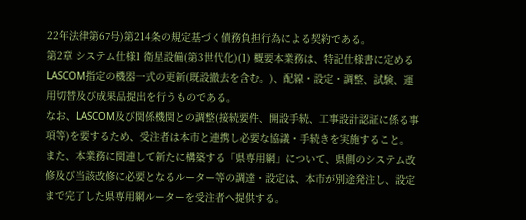22年法律第67号)第214条の規定基づく債務負担行為による契約である。
第2章 システム仕様1 衛星設備(第3世代化)(1) 概要本業務は、特記仕様書に定めるLASCOM指定の機器一式の更新(既設撤去を含む。)、配線・設定・調整、試験、運用切替及び成果品提出を行うものである。
なお、LASCOM及び関係機関との調整(接続要件、開設手続、工事設計認証に係る事項等)を要するため、受注者は本市と連携し必要な協議・手続きを実施すること。
また、本業務に関連して新たに構築する「県専用網」について、県側のシステム改修及び当該改修に必要となるルーター等の調達・設定は、本市が別途発注し、設定まで完了した県専用網ルーターを受注者へ提供する。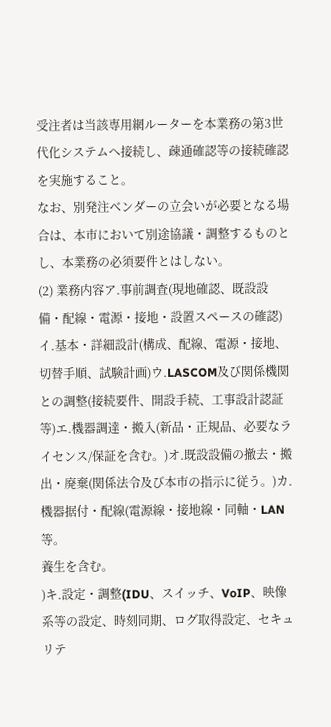受注者は当該専用網ルーターを本業務の第3世代化システムへ接続し、疎通確認等の接続確認を実施すること。
なお、別発注ベンダーの立会いが必要となる場合は、本市において別途協議・調整するものとし、本業務の必須要件とはしない。
(2) 業務内容ア.事前調査(現地確認、既設設備・配線・電源・接地・設置スペースの確認)イ.基本・詳細設計(構成、配線、電源・接地、切替手順、試験計画)ウ.LASCOM及び関係機関との調整(接続要件、開設手続、工事設計認証等)エ.機器調達・搬入(新品・正規品、必要なライセンス/保証を含む。)オ.既設設備の撤去・搬出・廃棄(関係法令及び本市の指示に従う。)カ.機器据付・配線(電源線・接地線・同軸・LAN等。
養生を含む。
)キ.設定・調整(IDU、スイッチ、VoIP、映像系等の設定、時刻同期、ログ取得設定、セキュリテ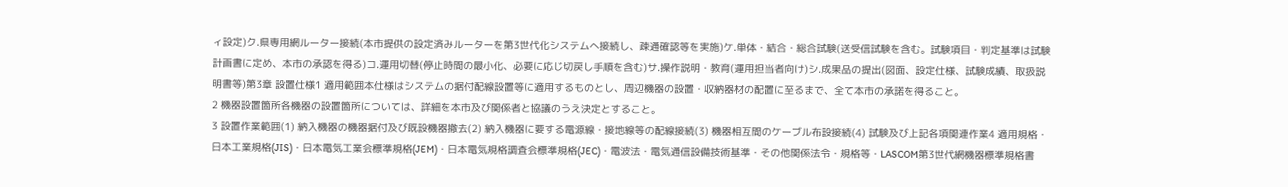ィ設定)ク.県専用網ルーター接続(本市提供の設定済みルーターを第3世代化システムへ接続し、疎通確認等を実施)ケ.単体・結合・総合試験(送受信試験を含む。試験項目・判定基準は試験計画書に定め、本市の承認を得る)コ.運用切替(停止時間の最小化、必要に応じ切戻し手順を含む)サ.操作説明・教育(運用担当者向け)シ.成果品の提出(図面、設定仕様、試験成績、取扱説明書等)第3章 設置仕様1 適用範囲本仕様はシステムの据付配線設置等に適用するものとし、周辺機器の設置・収納器材の配置に至るまで、全て本市の承諾を得ること。
2 機器設置箇所各機器の設置箇所については、詳細を本市及び関係者と協議のうえ決定とすること。
3 設置作業範囲(1) 納入機器の機器据付及び既設機器撤去(2) 納入機器に要する電源線・接地線等の配線接続(3) 機器相互間のケーブル布設接続(4) 試験及び上記各項関連作業4 適用規格・日本工業規格(JIS)・日本電気工業会標準規格(JEM)・日本電気規格調査会標準規格(JEC)・電波法・電気通信設備技術基準・その他関係法令・規格等・LASCOM第3世代網機器標準規格書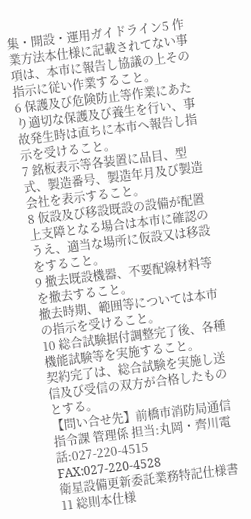集・開設・運用ガイドライン5 作業方法本仕様に記載されてない事項は、本市に報告し協議の上その指示に従い作業すること。
6 保護及び危険防止等作業にあたり適切な保護及び養生を行い、事故発生時は直ちに本市へ報告し指示を受けること。
7 銘板表示等各装置に品目、型式、製造番号、製造年月及び製造会社を表示すること。
8 仮設及び移設既設の設備が配置上支障となる場合は本市に確認のうえ、適当な場所に仮設又は移設をすること。
9 撤去既設機器、不要配線材料等を撤去すること。
撤去時期、範囲等については本市の指示を受けること。
10 総合試験据付調整完了後、各種機能試験等を実施すること。
契約完了は、総合試験を実施し送信及び受信の双方が合格したものとする。
【問い合せ先】前橋市消防局通信指令課 管理係 担当:丸岡・齊川電話:027-220-4515 FAX:027-220-4528
衛星設備更新委託業務特記仕様書11 総則本仕様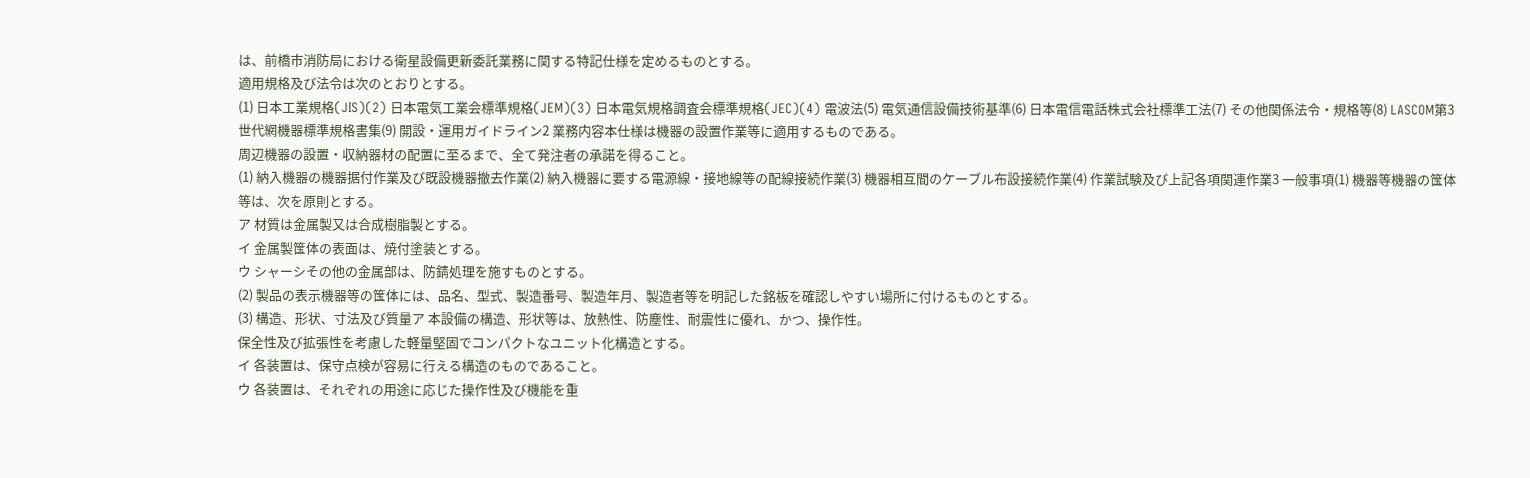は、前橋市消防局における衛星設備更新委託業務に関する特記仕様を定めるものとする。
適用規格及び法令は次のとおりとする。
(1) 日本工業規格(JIS)(2) 日本電気工業会標準規格(JEM)(3) 日本電気規格調査会標準規格(JEC)(4) 電波法(5) 電気通信設備技術基準(6) 日本電信電話株式会社標準工法(7) その他関係法令・規格等(8) LASCOM第3世代網機器標準規格書集(9) 開設・運用ガイドライン2 業務内容本仕様は機器の設置作業等に適用するものである。
周辺機器の設置・収納器材の配置に至るまで、全て発注者の承諾を得ること。
(1) 納入機器の機器据付作業及び既設機器撤去作業(2) 納入機器に要する電源線・接地線等の配線接続作業(3) 機器相互間のケーブル布設接続作業(4) 作業試験及び上記各項関連作業3 一般事項(1) 機器等機器の筺体等は、次を原則とする。
ア 材質は金属製又は合成樹脂製とする。
イ 金属製筺体の表面は、焼付塗装とする。
ウ シャーシその他の金属部は、防錆処理を施すものとする。
(2) 製品の表示機器等の筺体には、品名、型式、製造番号、製造年月、製造者等を明記した銘板を確認しやすい場所に付けるものとする。
(3) 構造、形状、寸法及び質量ア 本設備の構造、形状等は、放熱性、防塵性、耐震性に優れ、かつ、操作性。
保全性及び拡張性を考慮した軽量堅固でコンパクトなユニット化構造とする。
イ 各装置は、保守点検が容易に行える構造のものであること。
ウ 各装置は、それぞれの用途に応じた操作性及び機能を重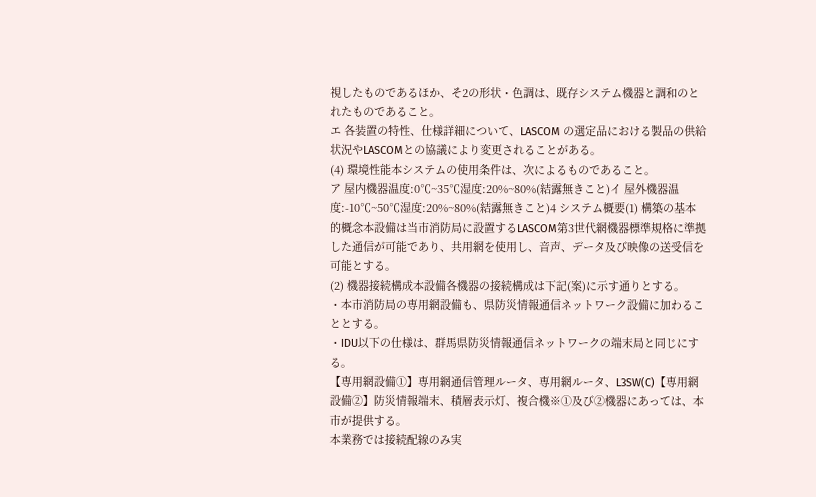視したものであるほか、そ2の形状・色調は、既存システム機器と調和のとれたものであること。
エ 各装置の特性、仕様詳細について、LASCOM の選定品における製品の供給状況やLASCOMとの協議により変更されることがある。
(4) 環境性能本システムの使用条件は、次によるものであること。
ア 屋内機器温度:0℃~35℃湿度:20%~80%(結露無きこと)イ 屋外機器温度:-10℃~50℃湿度:20%~80%(結露無きこと)4 システム概要(1) 構築の基本的概念本設備は当市消防局に設置するLASCOM第3世代網機器標準規格に準拠した通信が可能であり、共用網を使用し、音声、データ及び映像の送受信を可能とする。
(2) 機器接続構成本設備各機器の接続構成は下記(案)に示す通りとする。
・本市消防局の専用網設備も、県防災情報通信ネットワーク設備に加わることとする。
・IDU以下の仕様は、群馬県防災情報通信ネットワークの端末局と同じにする。
【専用網設備①】専用網通信管理ルータ、専用網ルータ、L3SW(C)【専用網設備②】防災情報端末、積層表示灯、複合機※①及び②機器にあっては、本市が提供する。
本業務では接続配線のみ実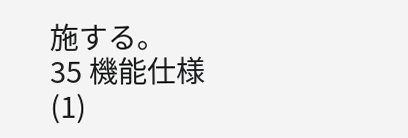施する。
35 機能仕様(1)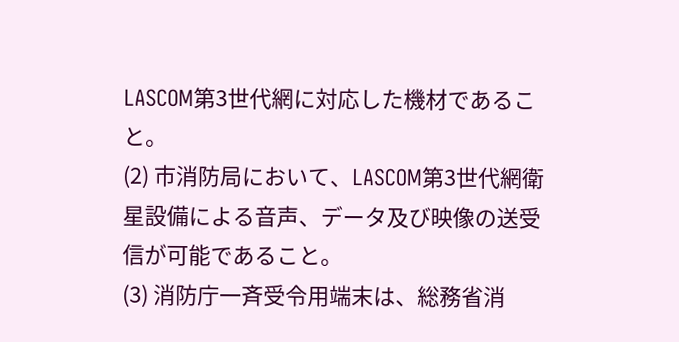LASCOM第3世代網に対応した機材であること。
(2) 市消防局において、LASCOM第3世代網衛星設備による音声、データ及び映像の送受信が可能であること。
(3) 消防庁一斉受令用端末は、総務省消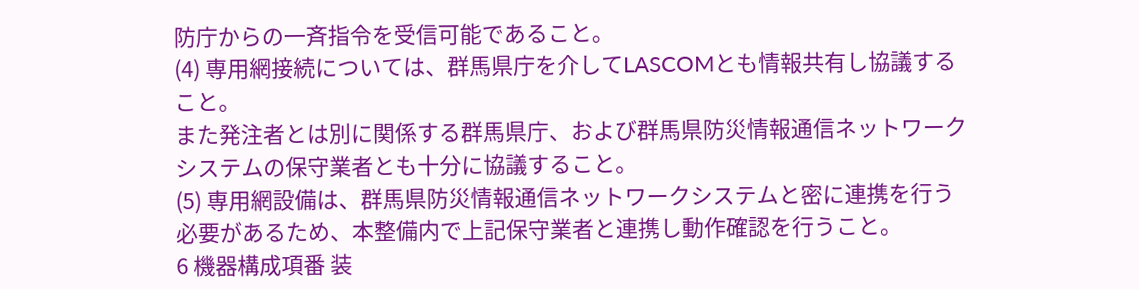防庁からの一斉指令を受信可能であること。
(4) 専用網接続については、群馬県庁を介してLASCOMとも情報共有し協議すること。
また発注者とは別に関係する群馬県庁、および群馬県防災情報通信ネットワークシステムの保守業者とも十分に協議すること。
(5) 専用網設備は、群馬県防災情報通信ネットワークシステムと密に連携を行う必要があるため、本整備内で上記保守業者と連携し動作確認を行うこと。
6 機器構成項番 装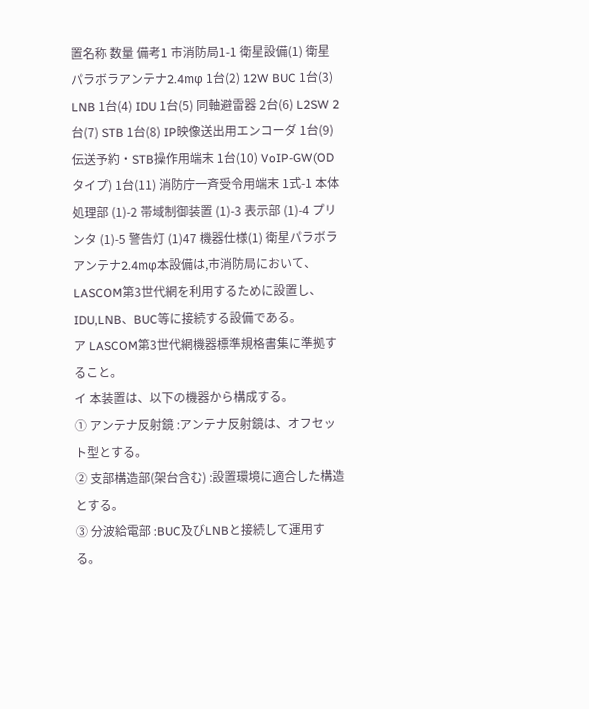置名称 数量 備考1 市消防局1-1 衛星設備(1) 衛星パラボラアンテナ2.4mφ 1台(2) 12W BUC 1台(3) LNB 1台(4) IDU 1台(5) 同軸避雷器 2台(6) L2SW 2台(7) STB 1台(8) IP映像送出用エンコーダ 1台(9) 伝送予約・STB操作用端末 1台(10) VoIP-GW(ODタイプ) 1台(11) 消防庁一斉受令用端末 1式-1 本体処理部 (1)-2 帯域制御装置 (1)-3 表示部 (1)-4 プリンタ (1)-5 警告灯 (1)47 機器仕様(1) 衛星パラボラアンテナ2.4mφ本設備は,市消防局において、LASCOM第3世代網を利用するために設置し、IDU,LNB、BUC等に接続する設備である。
ア LASCOM第3世代網機器標準規格書集に準拠すること。
イ 本装置は、以下の機器から構成する。
① アンテナ反射鏡 :アンテナ反射鏡は、オフセット型とする。
② 支部構造部(架台含む) :設置環境に適合した構造とする。
③ 分波給電部 :BUC及びLNBと接続して運用する。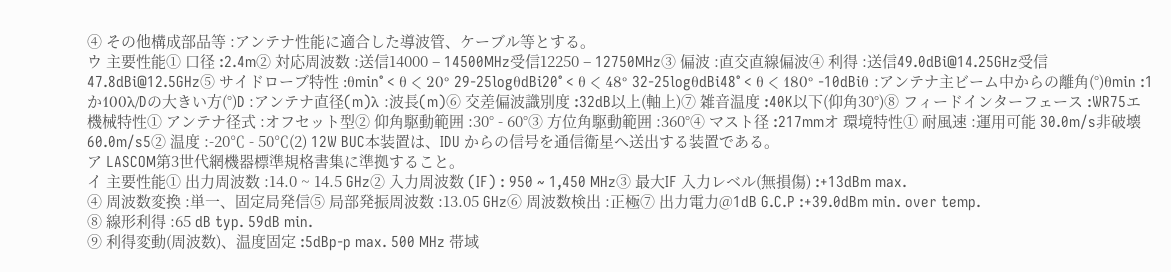④ その他構成部品等 :アンテナ性能に適合した導波管、ケーブル等とする。
ウ 主要性能① 口径 :2.4m② 対応周波数 :送信14000 – 14500MHz受信12250 – 12750MHz③ 偏波 :直交直線偏波④ 利得 :送信49.0dBi@14.25GHz受信47.8dBi@12.5GHz⑤ サイドローブ特性 :θmin° < θ < 20° 29-25logθdBi20° < θ < 48° 32-25logθdBi48° < θ < 180° -10dBiθ :アンテナ主ビーム中からの離角(°)θmin :1か100λ/Dの大きい方(°)D :アンテナ直径(m)λ :波長(m)⑥ 交差偏波識別度 :32dB以上(軸上)⑦ 雑音温度 :40K以下(仰角30°)⑧ フィードインターフェース :WR75エ 機械特性① アンテナ径式 :オフセット型② 仰角駆動範囲 :30° - 60°③ 方位角駆動範囲 :360°④ マスト径 :217mmオ 環境特性① 耐風速 :運用可能 30.0m/s非破壊 60.0m/s5② 温度 :-20℃ - 50℃(2) 12W BUC本装置は、IDU からの信号を通信衛星へ送出する装置である。
ア LASCOM第3世代網機器標準規格書集に準拠すること。
イ 主要性能① 出力周波数 :14.0 ~ 14.5 GHz② 入力周波数 (IF) : 950 ~ 1,450 MHz③ 最大IF 入力レベル(無損傷) :+13dBm max.
④ 周波数変換 :単一、固定局発信⑤ 局部発振周波数 :13.05 GHz⑥ 周波数検出 :正極⑦ 出力電力@1dB G.C.P :+39.0dBm min. over temp.
⑧ 線形利得 :65 dB typ. 59dB min.
⑨ 利得変動(周波数)、温度固定 :5dBp-p max. 500 MHz 帯域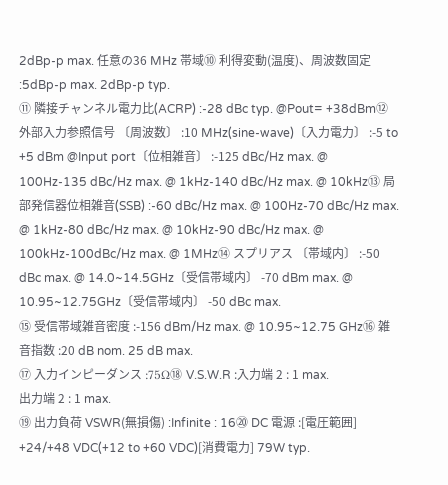2dBp-p max. 任意の36 MHz 帯域⑩ 利得変動(温度)、周波数固定 :5dBp-p max. 2dBp-p typ.
⑪ 隣接チャンネル電力比(ACRP) :-28 dBc typ. @Pout= +38dBm⑫ 外部入力参照信号 〔周波数〕 :10 MHz(sine-wave)〔入力電力〕 :-5 to +5 dBm @Input port〔位相雑音〕 :-125 dBc/Hz max. @ 100Hz-135 dBc/Hz max. @ 1kHz-140 dBc/Hz max. @ 10kHz⑬ 局部発信器位相雑音(SSB) :-60 dBc/Hz max. @ 100Hz-70 dBc/Hz max. @ 1kHz-80 dBc/Hz max. @ 10kHz-90 dBc/Hz max. @ 100kHz-100dBc/Hz max. @ 1MHz⑭ スプリアス 〔帯域内〕 :-50 dBc max. @ 14.0~14.5GHz〔受信帯域内〕 -70 dBm max. @ 10.95~12.75GHz〔受信帯域内〕 -50 dBc max.
⑮ 受信帯域雑音密度 :-156 dBm/Hz max. @ 10.95~12.75 GHz⑯ 雑音指数 :20 dB nom. 25 dB max.
⑰ 入力インピーダンス :75Ω⑱ V.S.W.R :入力端 2 : 1 max.
出力端 2 : 1 max.
⑲ 出力負荷 VSWR(無損傷) :Infinite : 16⑳ DC 電源 :[電圧範囲] +24/+48 VDC(+12 to +60 VDC)[消費電力] 79W typ.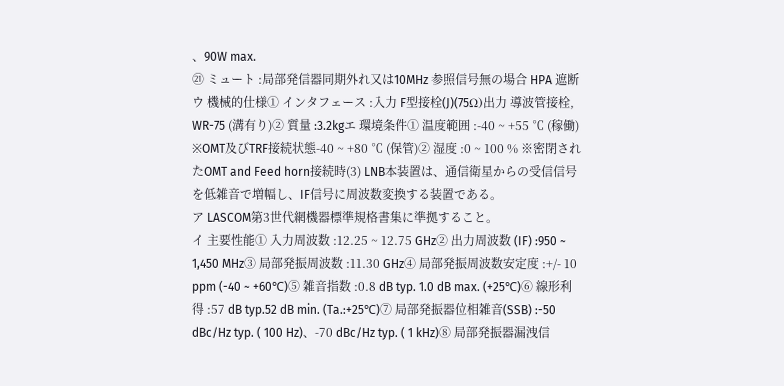、90W max.
㉑ ミュート :局部発信器同期外れ又は10MHz 参照信号無の場合 HPA 遮断ウ 機械的仕様① インタフェース :入力 F型接栓(J)(75Ω)出力 導波管接栓, WR-75 (溝有り)② 質量 :3.2kgエ 環境条件① 温度範囲 :-40 ~ +55 ℃ (稼働) ※OMT及びTRF接続状態-40 ~ +80 ℃ (保管)② 湿度 :0 ~ 100 % ※密閉されたOMT and Feed horn接続時(3) LNB本装置は、通信衛星からの受信信号を低雑音で増幅し、IF信号に周波数変換する装置である。
ア LASCOM第3世代網機器標準規格書集に準拠すること。
イ 主要性能① 入力周波数 :12.25 ~ 12.75 GHz② 出力周波数 (IF) :950 ~ 1,450 MHz③ 局部発振周波数 :11.30 GHz④ 局部発振周波数安定度 :+/- 10 ppm (-40 ~ +60℃)⑤ 雑音指数 :0.8 dB typ. 1.0 dB max. (+25℃)⑥ 線形利得 :57 dB typ.52 dB min. (Ta.:+25℃)⑦ 局部発振器位相雑音(SSB) :-50 dBc/Hz typ. ( 100 Hz)、-70 dBc/Hz typ. ( 1 kHz)⑧ 局部発振器漏洩信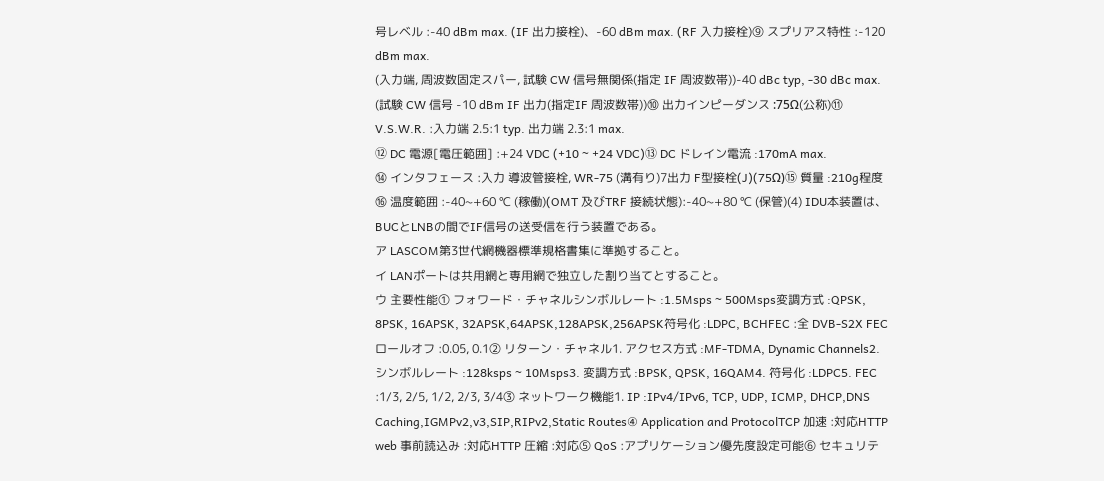号レベル :-40 dBm max. (IF 出力接栓)、-60 dBm max. (RF 入力接栓)⑨ スプリアス特性 :-120 dBm max.
(入力端, 周波数固定スパー, 試験 CW 信号無関係(指定 IF 周波数帯))-40 dBc typ, -30 dBc max.
(試験 CW 信号 -10 dBm IF 出力(指定IF 周波数帯))⑩ 出力インピーダンス :75Ω(公称)⑪ V.S.W.R. :入力端 2.5:1 typ. 出力端 2.3:1 max.
⑫ DC 電源[電圧範囲] :+24 VDC (+10 ~ +24 VDC)⑬ DC ドレイン電流 :170mA max.
⑭ インタフェース :入力 導波管接栓, WR-75 (溝有り)7出力 F型接栓(J)(75Ω)⑮ 質量 :210g程度⑯ 温度範囲 :-40~+60 ℃ (稼働)(OMT 及びTRF 接続状態):-40~+80 ℃ (保管)(4) IDU本装置は、BUCとLNBの間でIF信号の送受信を行う装置である。
ア LASCOM第3世代網機器標準規格書集に準拠すること。
イ LANポートは共用網と専用網で独立した割り当てとすること。
ウ 主要性能① フォワード・チャネルシンボルレート :1.5Msps ~ 500Msps変調方式 :QPSK, 8PSK, 16APSK, 32APSK,64APSK,128APSK,256APSK符号化 :LDPC, BCHFEC :全 DVB-S2X FECロールオフ :0.05, 0.1② リターン・チャネル1. アクセス方式 :MF-TDMA, Dynamic Channels2. シンボルレート :128ksps ~ 10Msps3. 変調方式 :BPSK, QPSK, 16QAM4. 符号化 :LDPC5. FEC :1/3, 2/5, 1/2, 2/3, 3/4③ ネットワーク機能1. IP :IPv4/IPv6, TCP, UDP, ICMP, DHCP,DNS Caching,IGMPv2,v3,SIP,RIPv2,Static Routes④ Application and ProtocolTCP 加速 :対応HTTP web 事前読込み :対応HTTP 圧縮 :対応⑤ QoS :アプリケーション優先度設定可能⑥ セキュリテ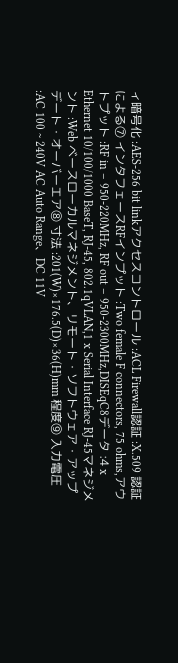ィ暗号化 :AES-256 bit linkアクセスコントロール :ACL Firewall認証 :X.509 認証による⑦ インタフェースRFインプット :Two female F connectors, 75 ohms,アウトプット :RF in – 950-220MHz, RF out – 950-2300MHz,DISEqC8データ :4 x Ethernet 10/100/1000 BaseT, RJ-45, 802.1qVLAN,1 x Serial Interface RJ-45マネジメント :Web ベースローカルマネジメント、リモート・ソフトウェア・アップデート・オーバーエア⑧ 寸法 :201(W)×176.5(D)×36(H)mm 程度⑨ 入力電圧 :AC 100 ~ 240V AC Auto Range、DC 11V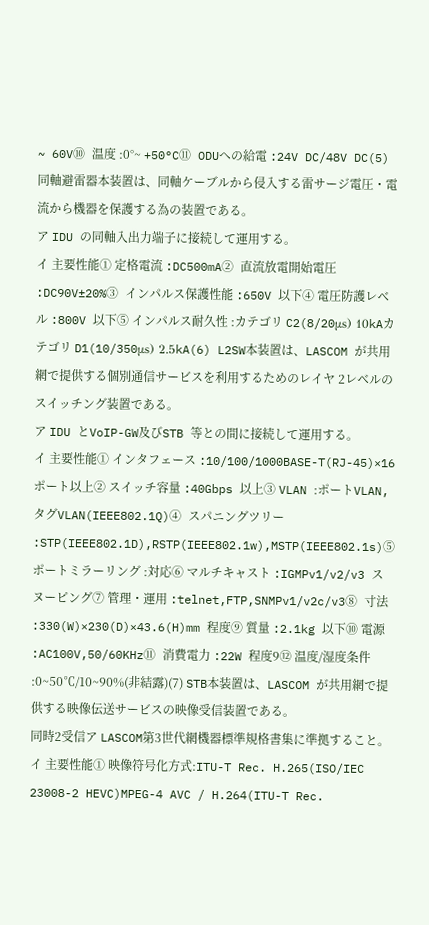~ 60V⑩ 温度 :0°~ +50°C⑪ ODUへの給電 :24V DC/48V DC(5) 同軸避雷器本装置は、同軸ケーブルから侵入する雷サージ電圧・電流から機器を保護する為の装置である。
ア IDU の同軸入出力端子に接続して運用する。
イ 主要性能① 定格電流 :DC500mA② 直流放電開始電圧 :DC90V±20%③ インパルス保護性能 :650V 以下④ 電圧防護レベル :800V 以下⑤ インパルス耐久性 :カテゴリ C2(8/20μs) 10kAカテゴリ D1(10/350μs) 2.5kA(6) L2SW本装置は、LASCOM が共用網で提供する個別通信サービスを利用するためのレイヤ 2レベルのスイッチング装置である。
ア IDU とVoIP-GW及びSTB 等との間に接続して運用する。
イ 主要性能① インタフェース :10/100/1000BASE-T(RJ-45)×16 ポート以上② スイッチ容量 :40Gbps 以上③ VLAN :ポートVLAN,タグVLAN(IEEE802.1Q)④ スパニングツリー :STP(IEEE802.1D),RSTP(IEEE802.1w),MSTP(IEEE802.1s)⑤ ポートミラーリング :対応⑥ マルチキャスト :IGMPv1/v2/v3 スヌーピング⑦ 管理・運用 :telnet,FTP,SNMPv1/v2c/v3⑧ 寸法 :330(W)×230(D)×43.6(H)mm 程度⑨ 質量 :2.1kg 以下⑩ 電源 :AC100V,50/60KHz⑪ 消費電力 :22W 程度9⑫ 温度/湿度条件 :0~50℃/10~90%(非結露)(7) STB本装置は、LASCOM が共用網で提供する映像伝送サービスの映像受信装置である。
同時2受信ア LASCOM第3世代網機器標準規格書集に準拠すること。
イ 主要性能① 映像符号化方式:ITU-T Rec. H.265(ISO/IEC 23008-2 HEVC)MPEG-4 AVC / H.264(ITU-T Rec.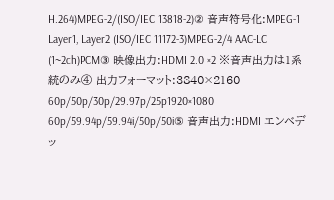H.264)MPEG-2/(ISO/IEC 13818-2)② 音声符号化:MPEG-1 Layer1, Layer2 (ISO/IEC 11172-3)MPEG-2/4 AAC-LC (1~2ch)PCM③ 映像出力:HDMI 2.0 ×2 ※音声出力は1系統のみ④ 出力フォーマット:3840×2160 60p/50p/30p/29.97p/25p1920×1080 60p/59.94p/59.94i/50p/50i⑤ 音声出力:HDMI エンベデッ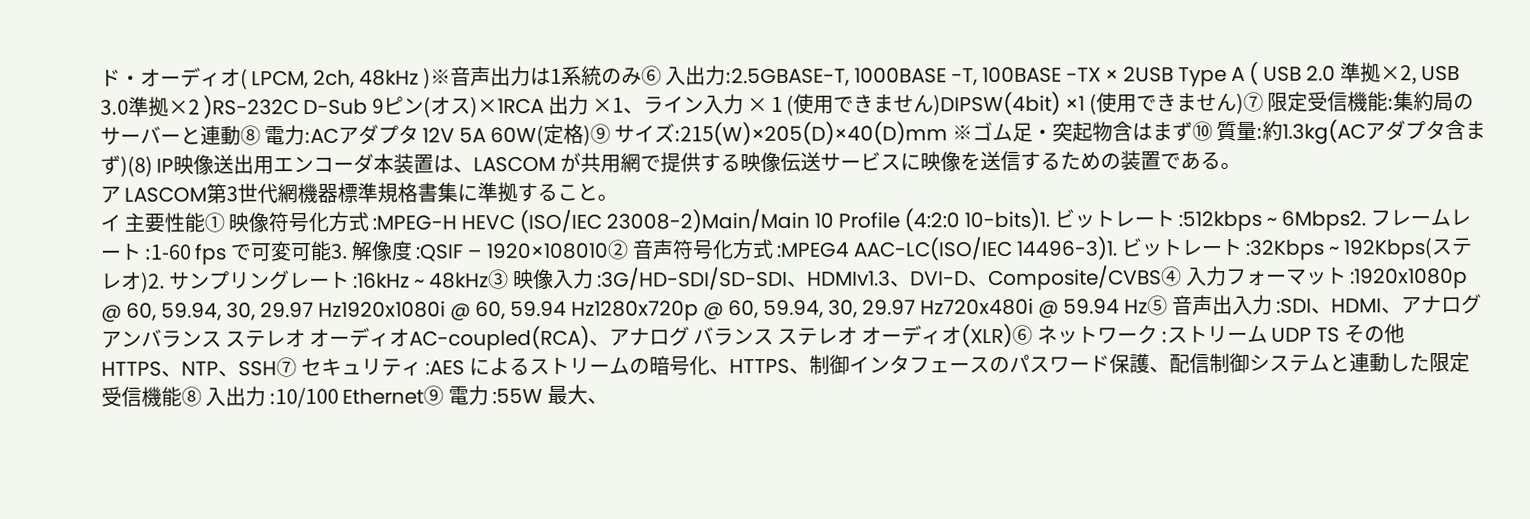ド・オーディオ( LPCM, 2ch, 48kHz )※音声出力は1系統のみ⑥ 入出力:2.5GBASE-T, 1000BASE -T, 100BASE -TX × 2USB Type A ( USB 2.0 準拠×2, USB 3.0準拠×2 )RS-232C D-Sub 9ピン(オス)×1RCA 出力 ×1、ライン入力 × 1 (使用できません)DIPSW(4bit) ×1 (使用できません)⑦ 限定受信機能:集約局のサーバーと連動⑧ 電力:ACアダプタ 12V 5A 60W(定格)⑨ サイズ:215(W)×205(D)×40(D)mm ※ゴム足・突起物含はまず⑩ 質量:約1.3kg(ACアダプタ含まず)(8) IP映像送出用エンコーダ本装置は、LASCOM が共用網で提供する映像伝送サービスに映像を送信するための装置である。
ア LASCOM第3世代網機器標準規格書集に準拠すること。
イ 主要性能① 映像符号化方式 :MPEG-H HEVC (ISO/IEC 23008-2)Main/Main 10 Profile (4:2:0 10-bits)1. ビットレート :512kbps ~ 6Mbps2. フレームレート :1-60 fps で可変可能3. 解像度 :QSIF – 1920×108010② 音声符号化方式 :MPEG4 AAC-LC(ISO/IEC 14496-3)1. ビットレート :32Kbps ~ 192Kbps(ステレオ)2. サンプリングレート :16kHz ~ 48kHz③ 映像入力 :3G/HD-SDI/SD-SDI、HDMIv1.3、DVI-D、Composite/CVBS④ 入力フォーマット :1920x1080p @ 60, 59.94, 30, 29.97 Hz1920x1080i @ 60, 59.94 Hz1280x720p @ 60, 59.94, 30, 29.97 Hz720x480i @ 59.94 Hz⑤ 音声出入力 :SDI、HDMI、アナログ アンバランス ステレオ オーディオAC-coupled(RCA)、アナログ バランス ステレオ オーディオ(XLR)⑥ ネットワーク :ストリーム UDP TS その他 HTTPS、NTP、SSH⑦ セキュリティ :AES によるストリームの暗号化、HTTPS、制御インタフェースのパスワード保護、配信制御システムと連動した限定受信機能⑧ 入出力 :10/100 Ethernet⑨ 電力 :55W 最大、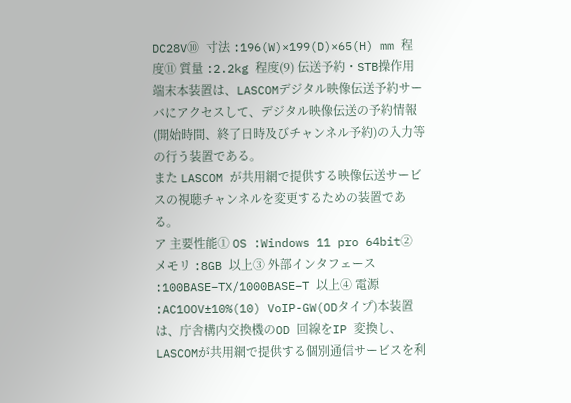DC28V⑩ 寸法 :196(W)×199(D)×65(H) mm 程度⑪ 質量 :2.2kg 程度(9) 伝送予約・STB操作用端末本装置は、LASCOMデジタル映像伝送予約サーバにアクセスして、デジタル映像伝送の予約情報(開始時間、終了日時及びチャンネル予約)の入力等の行う装置である。
また LASCOM が共用網で提供する映像伝送サービスの視聴チャンネルを変更するための装置である。
ア 主要性能① OS :Windows 11 pro 64bit② メモリ :8GB 以上③ 外部インタフェース :100BASE−TX/1000BASE−T 以上④ 電源 :AC1OOV±10%(10) VoIP-GW(ODタイプ)本装置は、庁舎構内交換機のOD 回線をIP 変換し、LASCOMが共用網で提供する個別通信サービスを利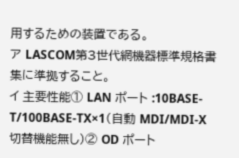用するための装置である。
ア LASCOM第3世代網機器標準規格書集に準拠すること。
イ 主要性能① LAN ポート :10BASE-T/100BASE-TX×1(自動 MDI/MDI-X 切替機能無し)② OD ポート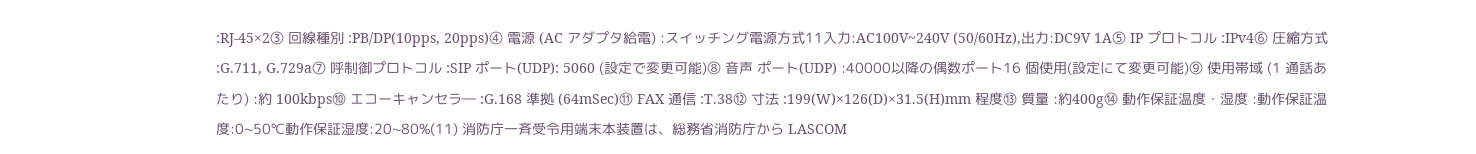:RJ-45×2③ 回線種別 :PB/DP(10pps, 20pps)④ 電源 (AC アダプタ給電) :スイッチング電源方式11入力:AC100V~240V (50/60Hz),出力:DC9V 1A⑤ IP プロトコル :IPv4⑥ 圧縮方式 :G.711, G.729a⑦ 呼制御プロトコル :SIP ポート(UDP): 5060 (設定で変更可能)⑧ 音声 ポート(UDP) :40000以降の偶数ポート16 個使用(設定にて変更可能)⑨ 使用帯域 (1 通話あたり) :約 100kbps⑩ エコーキャンセラ― :G.168 準拠 (64mSec)⑪ FAX 通信 :T.38⑫ 寸法 :199(W)×126(D)×31.5(H)mm 程度⑬ 質量 :約400g⑭ 動作保証温度・湿度 :動作保証温度:0~50℃動作保証湿度:20~80%(11) 消防庁一斉受令用端末本装置は、総務省消防庁から LASCOM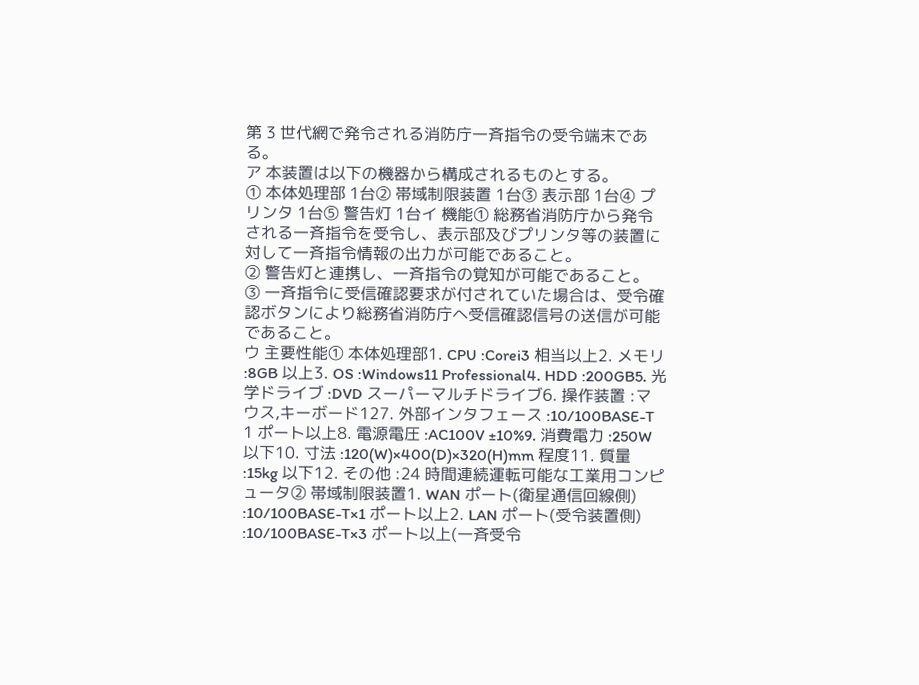第 3 世代網で発令される消防庁一斉指令の受令端末である。
ア 本装置は以下の機器から構成されるものとする。
① 本体処理部 1台② 帯域制限装置 1台③ 表示部 1台④ プリンタ 1台⑤ 警告灯 1台イ 機能① 総務省消防庁から発令される一斉指令を受令し、表示部及びプリンタ等の装置に対して一斉指令情報の出力が可能であること。
② 警告灯と連携し、一斉指令の覚知が可能であること。
③ 一斉指令に受信確認要求が付されていた場合は、受令確認ボタンにより総務省消防庁へ受信確認信号の送信が可能であること。
ウ 主要性能① 本体処理部1. CPU :Corei3 相当以上2. メモリ :8GB 以上3. OS :Windows11 Professional4. HDD :200GB5. 光学ドライブ :DVD スーパーマルチドライブ6. 操作装置 :マウス,キーボード127. 外部インタフェース :10/100BASE-T 1 ポート以上8. 電源電圧 :AC100V ±10%9. 消費電力 :250W 以下10. 寸法 :120(W)×400(D)×320(H)mm 程度11. 質量 :15kg 以下12. その他 :24 時間連続運転可能な工業用コンピュータ② 帯域制限装置1. WAN ポート(衛星通信回線側) :10/100BASE-T×1 ポート以上2. LAN ポート(受令装置側) :10/100BASE-T×3 ポート以上(一斉受令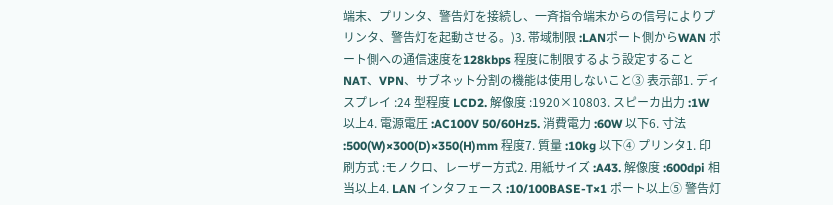端末、プリンタ、警告灯を接続し、一斉指令端末からの信号によりプリンタ、警告灯を起動させる。)3. 帯域制限 :LANポート側からWAN ポート側への通信速度を128kbps 程度に制限するよう設定すること NAT、VPN、サブネット分割の機能は使用しないこと③ 表示部1. ディスプレイ :24 型程度 LCD2. 解像度 :1920×10803. スピーカ出力 :1W 以上4. 電源電圧 :AC100V 50/60Hz5. 消費電力 :60W 以下6. 寸法 :500(W)×300(D)×350(H)mm 程度7. 質量 :10kg 以下④ プリンタ1. 印刷方式 :モノクロ、レーザー方式2. 用紙サイズ :A43. 解像度 :600dpi 相当以上4. LAN インタフェース :10/100BASE-T×1 ポート以上⑤ 警告灯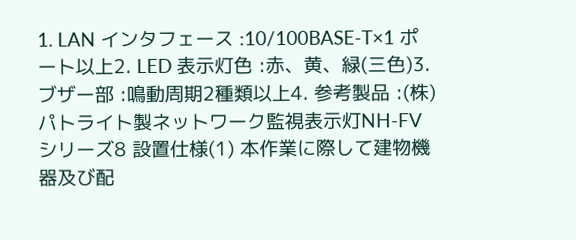1. LAN インタフェース :10/100BASE-T×1 ポート以上2. LED 表示灯色 :赤、黄、緑(三色)3. ブザー部 :鳴動周期2種類以上4. 参考製品 :(株)パトライト製ネットワーク監視表示灯NH-FV シリーズ8 設置仕様(1) 本作業に際して建物機器及び配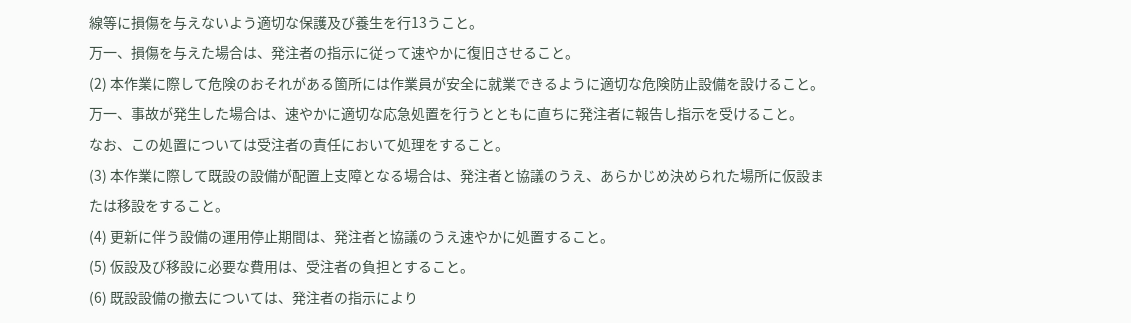線等に損傷を与えないよう適切な保護及び養生を行13うこと。
万一、損傷を与えた場合は、発注者の指示に従って速やかに復旧させること。
(2) 本作業に際して危険のおそれがある箇所には作業員が安全に就業できるように適切な危険防止設備を設けること。
万一、事故が発生した場合は、速やかに適切な応急処置を行うとともに直ちに発注者に報告し指示を受けること。
なお、この処置については受注者の責任において処理をすること。
(3) 本作業に際して既設の設備が配置上支障となる場合は、発注者と協議のうえ、あらかじめ決められた場所に仮設または移設をすること。
(4) 更新に伴う設備の運用停止期間は、発注者と協議のうえ速やかに処置すること。
(5) 仮設及び移設に必要な費用は、受注者の負担とすること。
(6) 既設設備の撤去については、発注者の指示により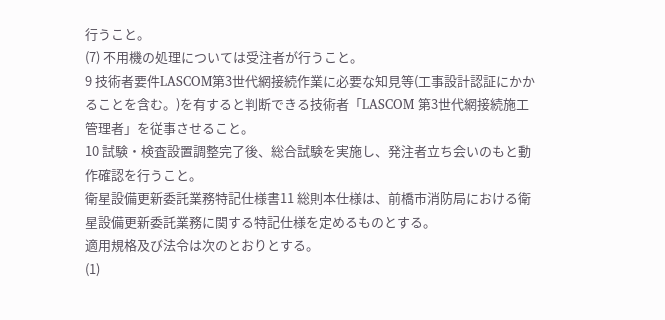行うこと。
(7) 不用機の処理については受注者が行うこと。
9 技術者要件LASCOM第3世代網接続作業に必要な知見等(工事設計認証にかかることを含む。)を有すると判断できる技術者「LASCOM 第3世代網接続施工管理者」を従事させること。
10 試験・検査設置調整完了後、総合試験を実施し、発注者立ち会いのもと動作確認を行うこと。
衛星設備更新委託業務特記仕様書11 総則本仕様は、前橋市消防局における衛星設備更新委託業務に関する特記仕様を定めるものとする。
適用規格及び法令は次のとおりとする。
(1)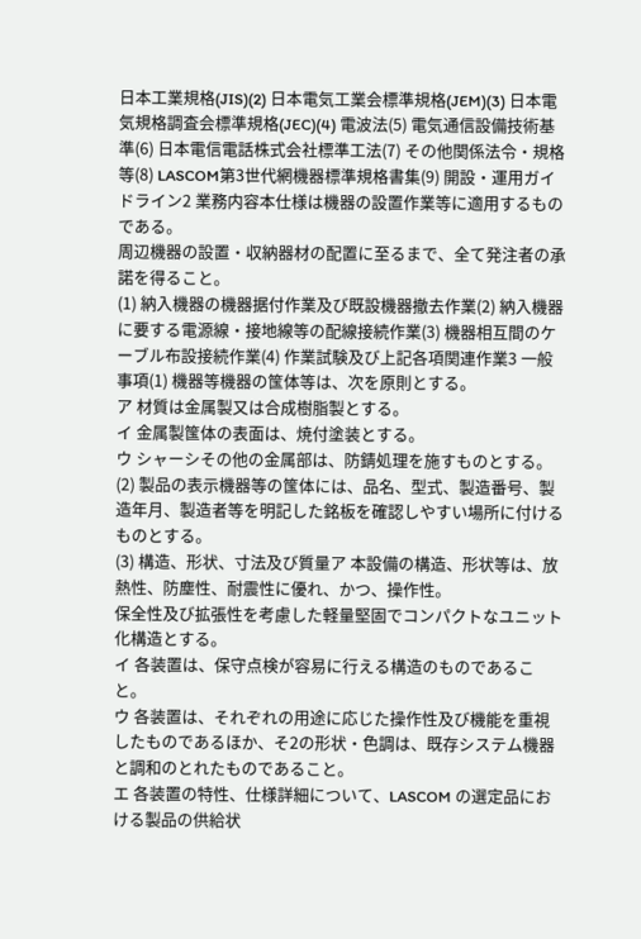日本工業規格(JIS)(2) 日本電気工業会標準規格(JEM)(3) 日本電気規格調査会標準規格(JEC)(4) 電波法(5) 電気通信設備技術基準(6) 日本電信電話株式会社標準工法(7) その他関係法令・規格等(8) LASCOM第3世代網機器標準規格書集(9) 開設・運用ガイドライン2 業務内容本仕様は機器の設置作業等に適用するものである。
周辺機器の設置・収納器材の配置に至るまで、全て発注者の承諾を得ること。
(1) 納入機器の機器据付作業及び既設機器撤去作業(2) 納入機器に要する電源線・接地線等の配線接続作業(3) 機器相互間のケーブル布設接続作業(4) 作業試験及び上記各項関連作業3 一般事項(1) 機器等機器の筺体等は、次を原則とする。
ア 材質は金属製又は合成樹脂製とする。
イ 金属製筺体の表面は、焼付塗装とする。
ウ シャーシその他の金属部は、防錆処理を施すものとする。
(2) 製品の表示機器等の筺体には、品名、型式、製造番号、製造年月、製造者等を明記した銘板を確認しやすい場所に付けるものとする。
(3) 構造、形状、寸法及び質量ア 本設備の構造、形状等は、放熱性、防塵性、耐震性に優れ、かつ、操作性。
保全性及び拡張性を考慮した軽量堅固でコンパクトなユニット化構造とする。
イ 各装置は、保守点検が容易に行える構造のものであること。
ウ 各装置は、それぞれの用途に応じた操作性及び機能を重視したものであるほか、そ2の形状・色調は、既存システム機器と調和のとれたものであること。
エ 各装置の特性、仕様詳細について、LASCOM の選定品における製品の供給状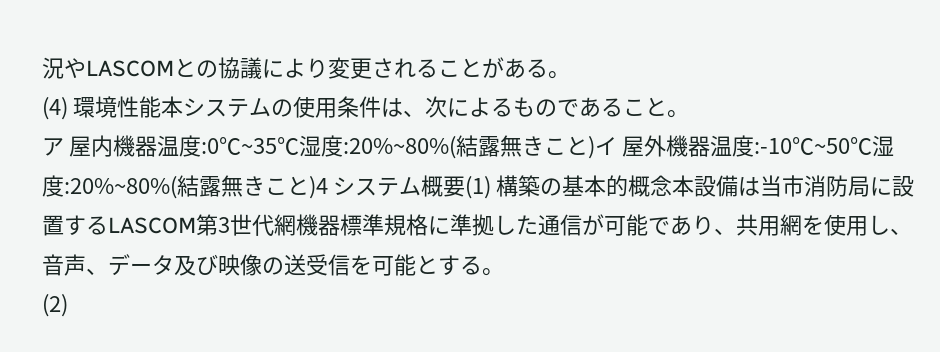況やLASCOMとの協議により変更されることがある。
(4) 環境性能本システムの使用条件は、次によるものであること。
ア 屋内機器温度:0℃~35℃湿度:20%~80%(結露無きこと)イ 屋外機器温度:-10℃~50℃湿度:20%~80%(結露無きこと)4 システム概要(1) 構築の基本的概念本設備は当市消防局に設置するLASCOM第3世代網機器標準規格に準拠した通信が可能であり、共用網を使用し、音声、データ及び映像の送受信を可能とする。
(2)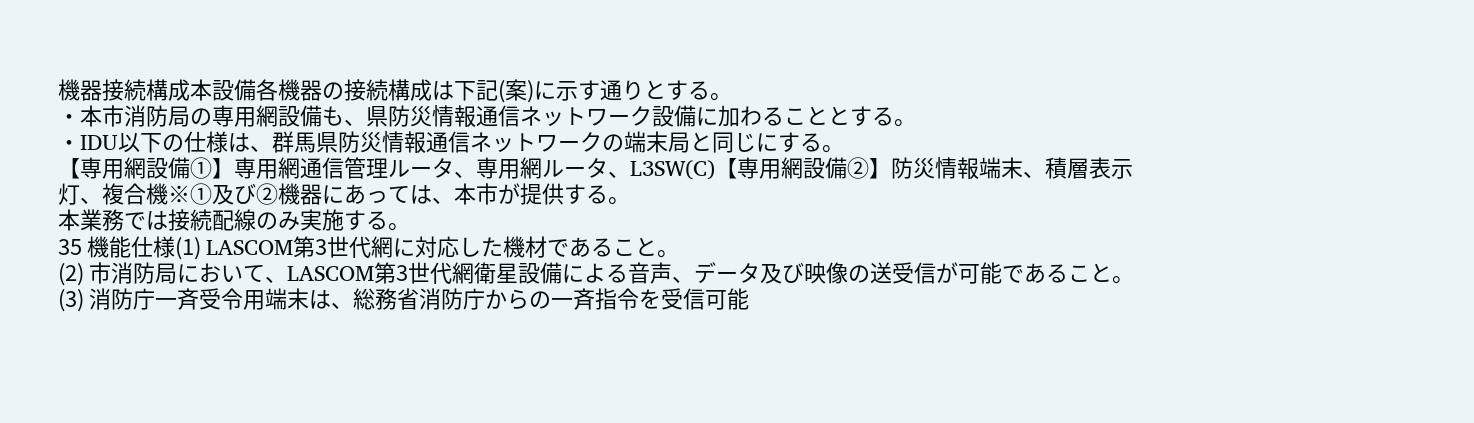機器接続構成本設備各機器の接続構成は下記(案)に示す通りとする。
・本市消防局の専用網設備も、県防災情報通信ネットワーク設備に加わることとする。
・IDU以下の仕様は、群馬県防災情報通信ネットワークの端末局と同じにする。
【専用網設備①】専用網通信管理ルータ、専用網ルータ、L3SW(C)【専用網設備②】防災情報端末、積層表示灯、複合機※①及び②機器にあっては、本市が提供する。
本業務では接続配線のみ実施する。
35 機能仕様(1) LASCOM第3世代網に対応した機材であること。
(2) 市消防局において、LASCOM第3世代網衛星設備による音声、データ及び映像の送受信が可能であること。
(3) 消防庁一斉受令用端末は、総務省消防庁からの一斉指令を受信可能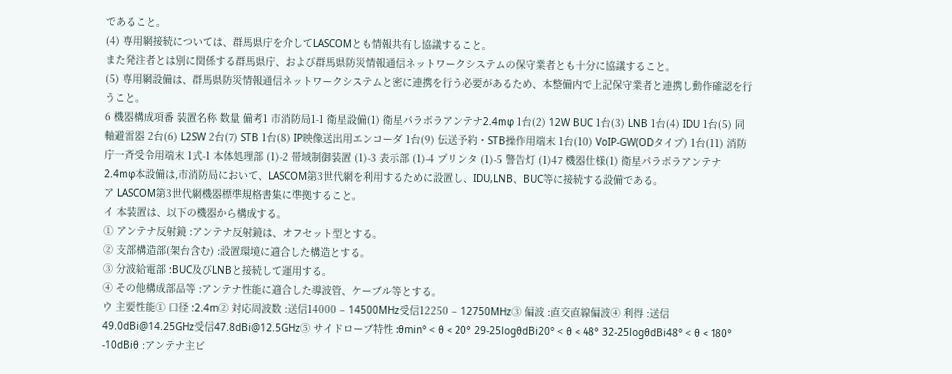であること。
(4) 専用網接続については、群馬県庁を介してLASCOMとも情報共有し協議すること。
また発注者とは別に関係する群馬県庁、および群馬県防災情報通信ネットワークシステムの保守業者とも十分に協議すること。
(5) 専用網設備は、群馬県防災情報通信ネットワークシステムと密に連携を行う必要があるため、本整備内で上記保守業者と連携し動作確認を行うこと。
6 機器構成項番 装置名称 数量 備考1 市消防局1-1 衛星設備(1) 衛星パラボラアンテナ2.4mφ 1台(2) 12W BUC 1台(3) LNB 1台(4) IDU 1台(5) 同軸避雷器 2台(6) L2SW 2台(7) STB 1台(8) IP映像送出用エンコーダ 1台(9) 伝送予約・STB操作用端末 1台(10) VoIP-GW(ODタイプ) 1台(11) 消防庁一斉受令用端末 1式-1 本体処理部 (1)-2 帯域制御装置 (1)-3 表示部 (1)-4 プリンタ (1)-5 警告灯 (1)47 機器仕様(1) 衛星パラボラアンテナ2.4mφ本設備は,市消防局において、LASCOM第3世代網を利用するために設置し、IDU,LNB、BUC等に接続する設備である。
ア LASCOM第3世代網機器標準規格書集に準拠すること。
イ 本装置は、以下の機器から構成する。
① アンテナ反射鏡 :アンテナ反射鏡は、オフセット型とする。
② 支部構造部(架台含む) :設置環境に適合した構造とする。
③ 分波給電部 :BUC及びLNBと接続して運用する。
④ その他構成部品等 :アンテナ性能に適合した導波管、ケーブル等とする。
ウ 主要性能① 口径 :2.4m② 対応周波数 :送信14000 – 14500MHz受信12250 – 12750MHz③ 偏波 :直交直線偏波④ 利得 :送信49.0dBi@14.25GHz受信47.8dBi@12.5GHz⑤ サイドローブ特性 :θmin° < θ < 20° 29-25logθdBi20° < θ < 48° 32-25logθdBi48° < θ < 180° -10dBiθ :アンテナ主ビ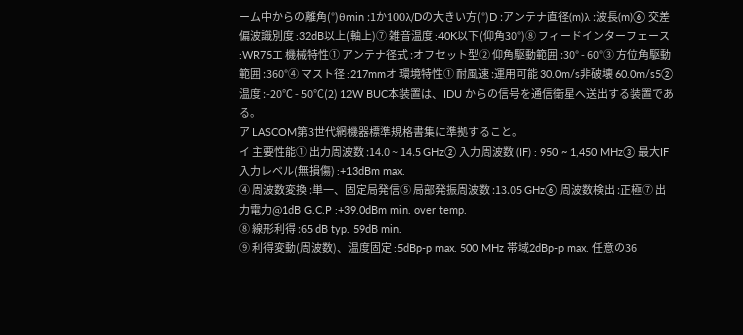ーム中からの離角(°)θmin :1か100λ/Dの大きい方(°)D :アンテナ直径(m)λ :波長(m)⑥ 交差偏波識別度 :32dB以上(軸上)⑦ 雑音温度 :40K以下(仰角30°)⑧ フィードインターフェース :WR75エ 機械特性① アンテナ径式 :オフセット型② 仰角駆動範囲 :30° - 60°③ 方位角駆動範囲 :360°④ マスト径 :217mmオ 環境特性① 耐風速 :運用可能 30.0m/s非破壊 60.0m/s5② 温度 :-20℃ - 50℃(2) 12W BUC本装置は、IDU からの信号を通信衛星へ送出する装置である。
ア LASCOM第3世代網機器標準規格書集に準拠すること。
イ 主要性能① 出力周波数 :14.0 ~ 14.5 GHz② 入力周波数 (IF) : 950 ~ 1,450 MHz③ 最大IF 入力レベル(無損傷) :+13dBm max.
④ 周波数変換 :単一、固定局発信⑤ 局部発振周波数 :13.05 GHz⑥ 周波数検出 :正極⑦ 出力電力@1dB G.C.P :+39.0dBm min. over temp.
⑧ 線形利得 :65 dB typ. 59dB min.
⑨ 利得変動(周波数)、温度固定 :5dBp-p max. 500 MHz 帯域2dBp-p max. 任意の36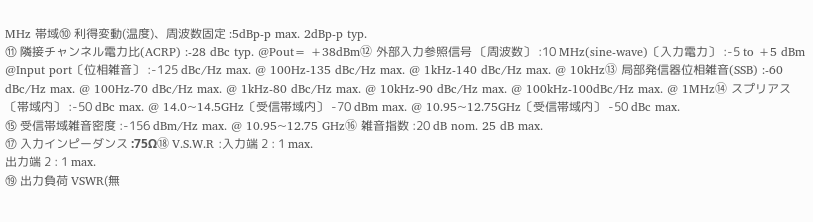MHz 帯域⑩ 利得変動(温度)、周波数固定 :5dBp-p max. 2dBp-p typ.
⑪ 隣接チャンネル電力比(ACRP) :-28 dBc typ. @Pout= +38dBm⑫ 外部入力参照信号 〔周波数〕 :10 MHz(sine-wave)〔入力電力〕 :-5 to +5 dBm @Input port〔位相雑音〕 :-125 dBc/Hz max. @ 100Hz-135 dBc/Hz max. @ 1kHz-140 dBc/Hz max. @ 10kHz⑬ 局部発信器位相雑音(SSB) :-60 dBc/Hz max. @ 100Hz-70 dBc/Hz max. @ 1kHz-80 dBc/Hz max. @ 10kHz-90 dBc/Hz max. @ 100kHz-100dBc/Hz max. @ 1MHz⑭ スプリアス 〔帯域内〕 :-50 dBc max. @ 14.0~14.5GHz〔受信帯域内〕 -70 dBm max. @ 10.95~12.75GHz〔受信帯域内〕 -50 dBc max.
⑮ 受信帯域雑音密度 :-156 dBm/Hz max. @ 10.95~12.75 GHz⑯ 雑音指数 :20 dB nom. 25 dB max.
⑰ 入力インピーダンス :75Ω⑱ V.S.W.R :入力端 2 : 1 max.
出力端 2 : 1 max.
⑲ 出力負荷 VSWR(無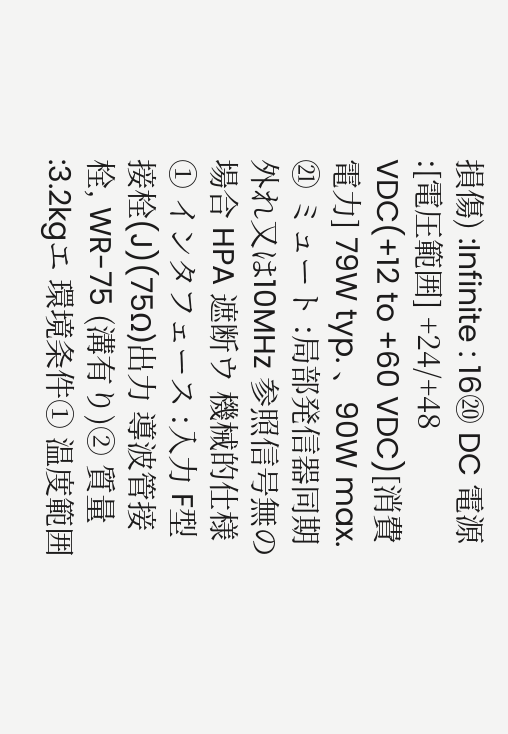損傷) :Infinite : 16⑳ DC 電源 :[電圧範囲] +24/+48 VDC(+12 to +60 VDC)[消費電力] 79W typ. 、90W max.
㉑ ミュート :局部発信器同期外れ又は10MHz 参照信号無の場合 HPA 遮断ウ 機械的仕様① インタフェース :入力 F型接栓(J)(75Ω)出力 導波管接栓, WR-75 (溝有り)② 質量 :3.2kgエ 環境条件① 温度範囲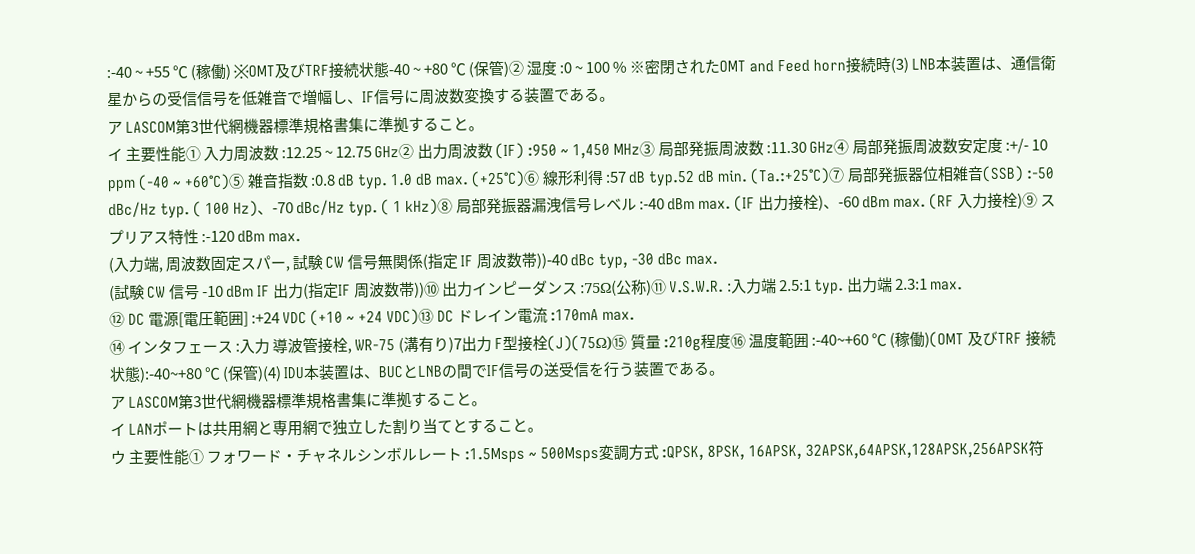:-40 ~ +55 ℃ (稼働) ※OMT及びTRF接続状態-40 ~ +80 ℃ (保管)② 湿度 :0 ~ 100 % ※密閉されたOMT and Feed horn接続時(3) LNB本装置は、通信衛星からの受信信号を低雑音で増幅し、IF信号に周波数変換する装置である。
ア LASCOM第3世代網機器標準規格書集に準拠すること。
イ 主要性能① 入力周波数 :12.25 ~ 12.75 GHz② 出力周波数 (IF) :950 ~ 1,450 MHz③ 局部発振周波数 :11.30 GHz④ 局部発振周波数安定度 :+/- 10 ppm (-40 ~ +60℃)⑤ 雑音指数 :0.8 dB typ. 1.0 dB max. (+25℃)⑥ 線形利得 :57 dB typ.52 dB min. (Ta.:+25℃)⑦ 局部発振器位相雑音(SSB) :-50 dBc/Hz typ. ( 100 Hz)、-70 dBc/Hz typ. ( 1 kHz)⑧ 局部発振器漏洩信号レベル :-40 dBm max. (IF 出力接栓)、-60 dBm max. (RF 入力接栓)⑨ スプリアス特性 :-120 dBm max.
(入力端, 周波数固定スパー, 試験 CW 信号無関係(指定 IF 周波数帯))-40 dBc typ, -30 dBc max.
(試験 CW 信号 -10 dBm IF 出力(指定IF 周波数帯))⑩ 出力インピーダンス :75Ω(公称)⑪ V.S.W.R. :入力端 2.5:1 typ. 出力端 2.3:1 max.
⑫ DC 電源[電圧範囲] :+24 VDC (+10 ~ +24 VDC)⑬ DC ドレイン電流 :170mA max.
⑭ インタフェース :入力 導波管接栓, WR-75 (溝有り)7出力 F型接栓(J)(75Ω)⑮ 質量 :210g程度⑯ 温度範囲 :-40~+60 ℃ (稼働)(OMT 及びTRF 接続状態):-40~+80 ℃ (保管)(4) IDU本装置は、BUCとLNBの間でIF信号の送受信を行う装置である。
ア LASCOM第3世代網機器標準規格書集に準拠すること。
イ LANポートは共用網と専用網で独立した割り当てとすること。
ウ 主要性能① フォワード・チャネルシンボルレート :1.5Msps ~ 500Msps変調方式 :QPSK, 8PSK, 16APSK, 32APSK,64APSK,128APSK,256APSK符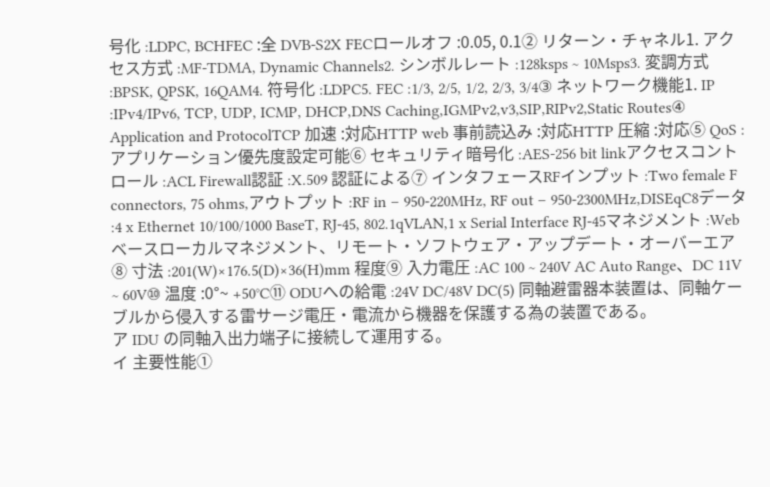号化 :LDPC, BCHFEC :全 DVB-S2X FECロールオフ :0.05, 0.1② リターン・チャネル1. アクセス方式 :MF-TDMA, Dynamic Channels2. シンボルレート :128ksps ~ 10Msps3. 変調方式 :BPSK, QPSK, 16QAM4. 符号化 :LDPC5. FEC :1/3, 2/5, 1/2, 2/3, 3/4③ ネットワーク機能1. IP :IPv4/IPv6, TCP, UDP, ICMP, DHCP,DNS Caching,IGMPv2,v3,SIP,RIPv2,Static Routes④ Application and ProtocolTCP 加速 :対応HTTP web 事前読込み :対応HTTP 圧縮 :対応⑤ QoS :アプリケーション優先度設定可能⑥ セキュリティ暗号化 :AES-256 bit linkアクセスコントロール :ACL Firewall認証 :X.509 認証による⑦ インタフェースRFインプット :Two female F connectors, 75 ohms,アウトプット :RF in – 950-220MHz, RF out – 950-2300MHz,DISEqC8データ :4 x Ethernet 10/100/1000 BaseT, RJ-45, 802.1qVLAN,1 x Serial Interface RJ-45マネジメント :Web ベースローカルマネジメント、リモート・ソフトウェア・アップデート・オーバーエア⑧ 寸法 :201(W)×176.5(D)×36(H)mm 程度⑨ 入力電圧 :AC 100 ~ 240V AC Auto Range、DC 11V ~ 60V⑩ 温度 :0°~ +50°C⑪ ODUへの給電 :24V DC/48V DC(5) 同軸避雷器本装置は、同軸ケーブルから侵入する雷サージ電圧・電流から機器を保護する為の装置である。
ア IDU の同軸入出力端子に接続して運用する。
イ 主要性能①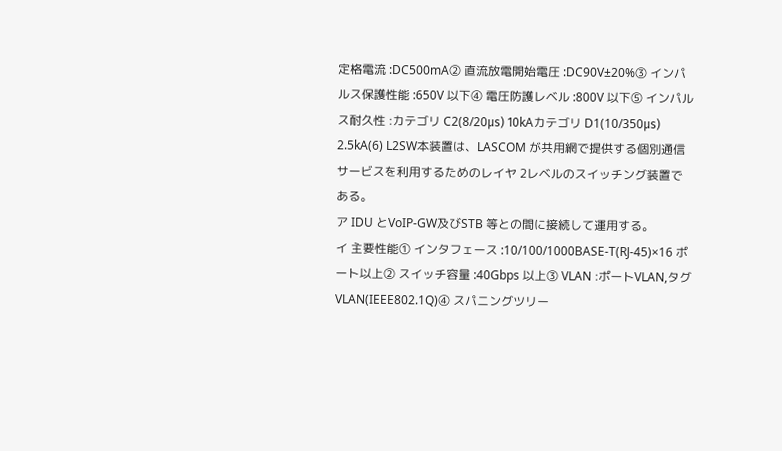定格電流 :DC500mA② 直流放電開始電圧 :DC90V±20%③ インパルス保護性能 :650V 以下④ 電圧防護レベル :800V 以下⑤ インパルス耐久性 :カテゴリ C2(8/20μs) 10kAカテゴリ D1(10/350μs) 2.5kA(6) L2SW本装置は、LASCOM が共用網で提供する個別通信サービスを利用するためのレイヤ 2レベルのスイッチング装置である。
ア IDU とVoIP-GW及びSTB 等との間に接続して運用する。
イ 主要性能① インタフェース :10/100/1000BASE-T(RJ-45)×16 ポート以上② スイッチ容量 :40Gbps 以上③ VLAN :ポートVLAN,タグVLAN(IEEE802.1Q)④ スパニングツリー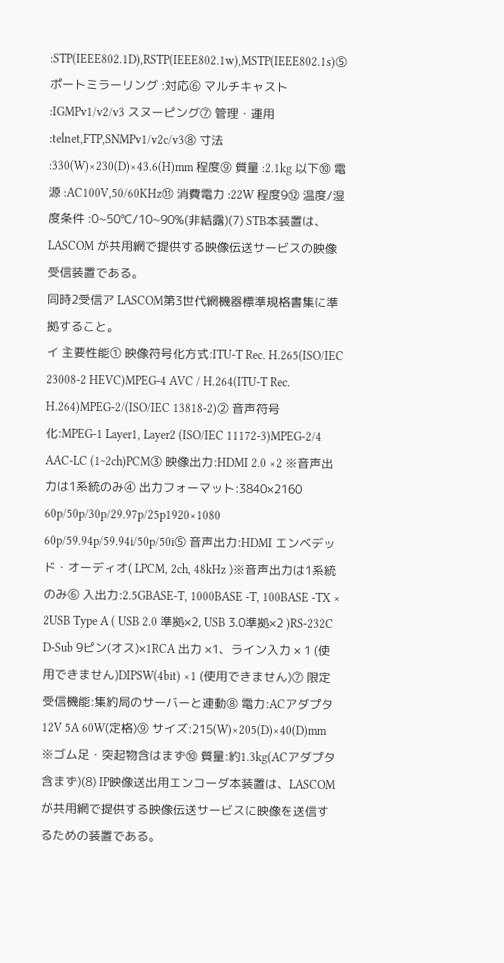:STP(IEEE802.1D),RSTP(IEEE802.1w),MSTP(IEEE802.1s)⑤ ポートミラーリング :対応⑥ マルチキャスト :IGMPv1/v2/v3 スヌーピング⑦ 管理・運用 :telnet,FTP,SNMPv1/v2c/v3⑧ 寸法 :330(W)×230(D)×43.6(H)mm 程度⑨ 質量 :2.1kg 以下⑩ 電源 :AC100V,50/60KHz⑪ 消費電力 :22W 程度9⑫ 温度/湿度条件 :0~50℃/10~90%(非結露)(7) STB本装置は、LASCOM が共用網で提供する映像伝送サービスの映像受信装置である。
同時2受信ア LASCOM第3世代網機器標準規格書集に準拠すること。
イ 主要性能① 映像符号化方式:ITU-T Rec. H.265(ISO/IEC 23008-2 HEVC)MPEG-4 AVC / H.264(ITU-T Rec. H.264)MPEG-2/(ISO/IEC 13818-2)② 音声符号化:MPEG-1 Layer1, Layer2 (ISO/IEC 11172-3)MPEG-2/4 AAC-LC (1~2ch)PCM③ 映像出力:HDMI 2.0 ×2 ※音声出力は1系統のみ④ 出力フォーマット:3840×2160 60p/50p/30p/29.97p/25p1920×1080 60p/59.94p/59.94i/50p/50i⑤ 音声出力:HDMI エンベデッド・オーディオ( LPCM, 2ch, 48kHz )※音声出力は1系統のみ⑥ 入出力:2.5GBASE-T, 1000BASE -T, 100BASE -TX × 2USB Type A ( USB 2.0 準拠×2, USB 3.0準拠×2 )RS-232C D-Sub 9ピン(オス)×1RCA 出力 ×1、ライン入力 × 1 (使用できません)DIPSW(4bit) ×1 (使用できません)⑦ 限定受信機能:集約局のサーバーと連動⑧ 電力:ACアダプタ 12V 5A 60W(定格)⑨ サイズ:215(W)×205(D)×40(D)mm ※ゴム足・突起物含はまず⑩ 質量:約1.3kg(ACアダプタ含まず)(8) IP映像送出用エンコーダ本装置は、LASCOM が共用網で提供する映像伝送サービスに映像を送信するための装置である。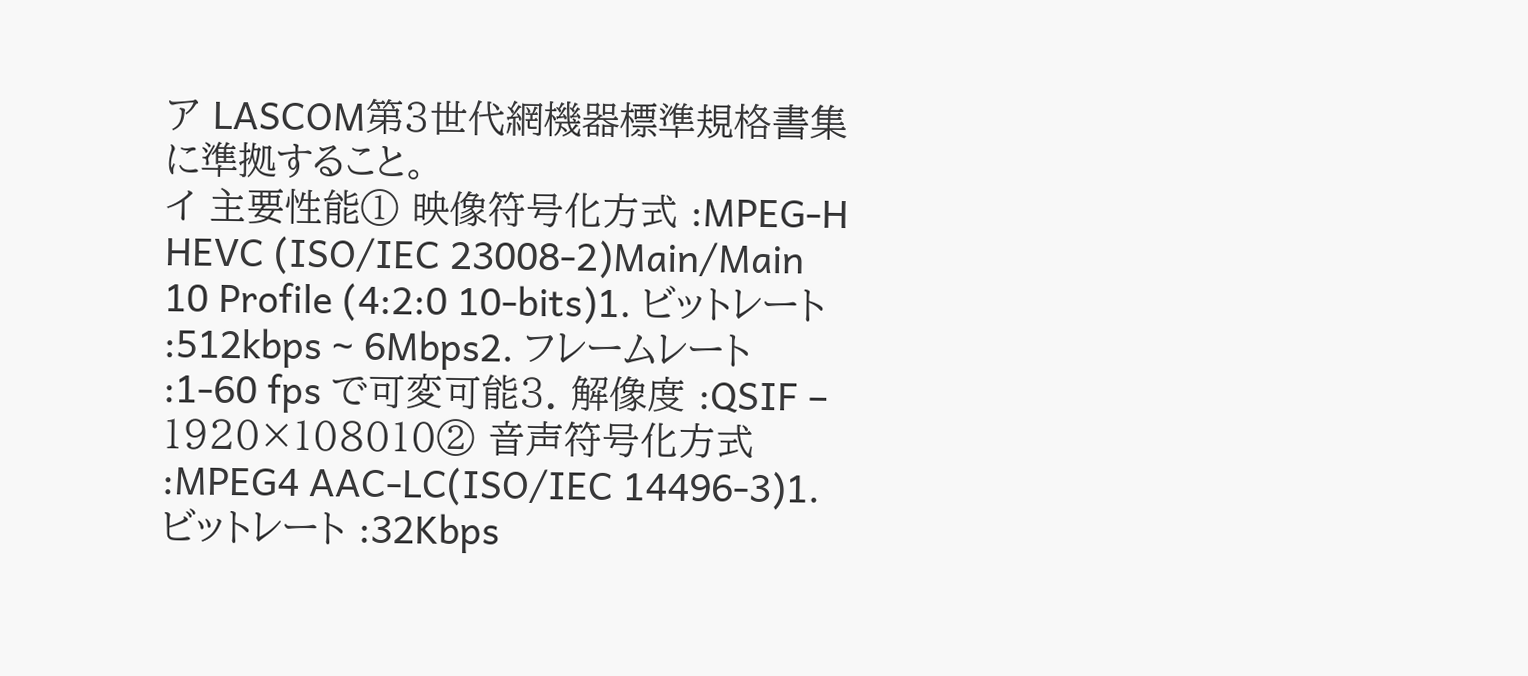ア LASCOM第3世代網機器標準規格書集に準拠すること。
イ 主要性能① 映像符号化方式 :MPEG-H HEVC (ISO/IEC 23008-2)Main/Main 10 Profile (4:2:0 10-bits)1. ビットレート :512kbps ~ 6Mbps2. フレームレート :1-60 fps で可変可能3. 解像度 :QSIF – 1920×108010② 音声符号化方式 :MPEG4 AAC-LC(ISO/IEC 14496-3)1. ビットレート :32Kbps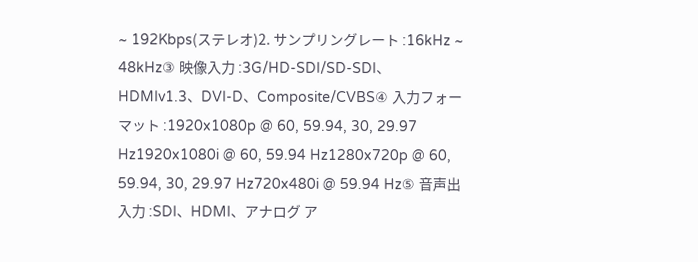~ 192Kbps(ステレオ)2. サンプリングレート :16kHz ~ 48kHz③ 映像入力 :3G/HD-SDI/SD-SDI、HDMIv1.3、DVI-D、Composite/CVBS④ 入力フォーマット :1920x1080p @ 60, 59.94, 30, 29.97 Hz1920x1080i @ 60, 59.94 Hz1280x720p @ 60, 59.94, 30, 29.97 Hz720x480i @ 59.94 Hz⑤ 音声出入力 :SDI、HDMI、アナログ ア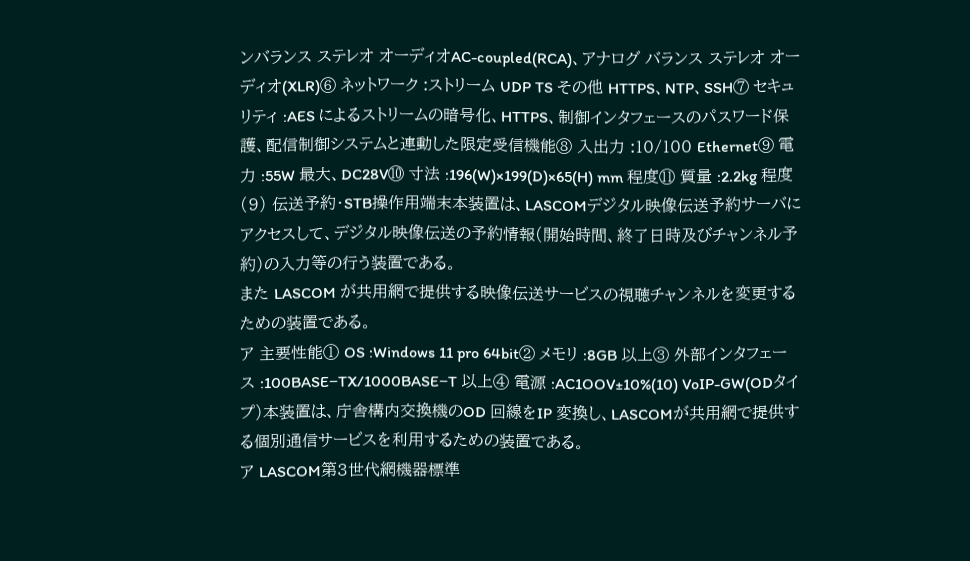ンバランス ステレオ オーディオAC-coupled(RCA)、アナログ バランス ステレオ オーディオ(XLR)⑥ ネットワーク :ストリーム UDP TS その他 HTTPS、NTP、SSH⑦ セキュリティ :AES によるストリームの暗号化、HTTPS、制御インタフェースのパスワード保護、配信制御システムと連動した限定受信機能⑧ 入出力 :10/100 Ethernet⑨ 電力 :55W 最大、DC28V⑩ 寸法 :196(W)×199(D)×65(H) mm 程度⑪ 質量 :2.2kg 程度(9) 伝送予約・STB操作用端末本装置は、LASCOMデジタル映像伝送予約サーバにアクセスして、デジタル映像伝送の予約情報(開始時間、終了日時及びチャンネル予約)の入力等の行う装置である。
また LASCOM が共用網で提供する映像伝送サービスの視聴チャンネルを変更するための装置である。
ア 主要性能① OS :Windows 11 pro 64bit② メモリ :8GB 以上③ 外部インタフェース :100BASE−TX/1000BASE−T 以上④ 電源 :AC1OOV±10%(10) VoIP-GW(ODタイプ)本装置は、庁舎構内交換機のOD 回線をIP 変換し、LASCOMが共用網で提供する個別通信サービスを利用するための装置である。
ア LASCOM第3世代網機器標準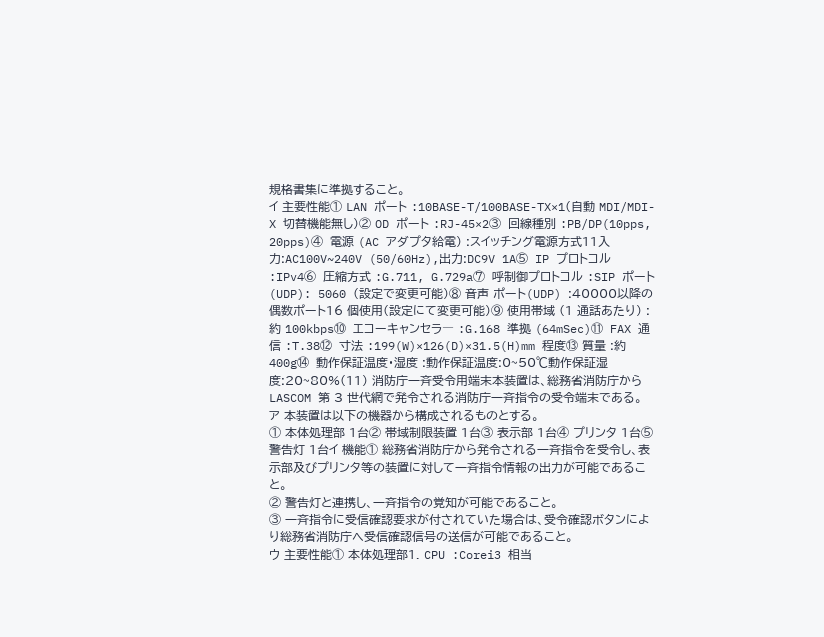規格書集に準拠すること。
イ 主要性能① LAN ポート :10BASE-T/100BASE-TX×1(自動 MDI/MDI-X 切替機能無し)② OD ポート :RJ-45×2③ 回線種別 :PB/DP(10pps, 20pps)④ 電源 (AC アダプタ給電) :スイッチング電源方式11入力:AC100V~240V (50/60Hz),出力:DC9V 1A⑤ IP プロトコル :IPv4⑥ 圧縮方式 :G.711, G.729a⑦ 呼制御プロトコル :SIP ポート(UDP): 5060 (設定で変更可能)⑧ 音声 ポート(UDP) :40000以降の偶数ポート16 個使用(設定にて変更可能)⑨ 使用帯域 (1 通話あたり) :約 100kbps⑩ エコーキャンセラ― :G.168 準拠 (64mSec)⑪ FAX 通信 :T.38⑫ 寸法 :199(W)×126(D)×31.5(H)mm 程度⑬ 質量 :約400g⑭ 動作保証温度・湿度 :動作保証温度:0~50℃動作保証湿度:20~80%(11) 消防庁一斉受令用端末本装置は、総務省消防庁から LASCOM 第 3 世代網で発令される消防庁一斉指令の受令端末である。
ア 本装置は以下の機器から構成されるものとする。
① 本体処理部 1台② 帯域制限装置 1台③ 表示部 1台④ プリンタ 1台⑤ 警告灯 1台イ 機能① 総務省消防庁から発令される一斉指令を受令し、表示部及びプリンタ等の装置に対して一斉指令情報の出力が可能であること。
② 警告灯と連携し、一斉指令の覚知が可能であること。
③ 一斉指令に受信確認要求が付されていた場合は、受令確認ボタンにより総務省消防庁へ受信確認信号の送信が可能であること。
ウ 主要性能① 本体処理部1. CPU :Corei3 相当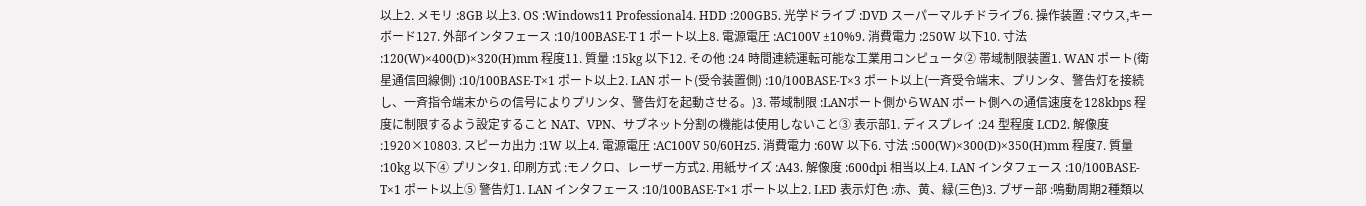以上2. メモリ :8GB 以上3. OS :Windows11 Professional4. HDD :200GB5. 光学ドライブ :DVD スーパーマルチドライブ6. 操作装置 :マウス,キーボード127. 外部インタフェース :10/100BASE-T 1 ポート以上8. 電源電圧 :AC100V ±10%9. 消費電力 :250W 以下10. 寸法 :120(W)×400(D)×320(H)mm 程度11. 質量 :15kg 以下12. その他 :24 時間連続運転可能な工業用コンピュータ② 帯域制限装置1. WAN ポート(衛星通信回線側) :10/100BASE-T×1 ポート以上2. LAN ポート(受令装置側) :10/100BASE-T×3 ポート以上(一斉受令端末、プリンタ、警告灯を接続し、一斉指令端末からの信号によりプリンタ、警告灯を起動させる。)3. 帯域制限 :LANポート側からWAN ポート側への通信速度を128kbps 程度に制限するよう設定すること NAT、VPN、サブネット分割の機能は使用しないこと③ 表示部1. ディスプレイ :24 型程度 LCD2. 解像度 :1920×10803. スピーカ出力 :1W 以上4. 電源電圧 :AC100V 50/60Hz5. 消費電力 :60W 以下6. 寸法 :500(W)×300(D)×350(H)mm 程度7. 質量 :10kg 以下④ プリンタ1. 印刷方式 :モノクロ、レーザー方式2. 用紙サイズ :A43. 解像度 :600dpi 相当以上4. LAN インタフェース :10/100BASE-T×1 ポート以上⑤ 警告灯1. LAN インタフェース :10/100BASE-T×1 ポート以上2. LED 表示灯色 :赤、黄、緑(三色)3. ブザー部 :鳴動周期2種類以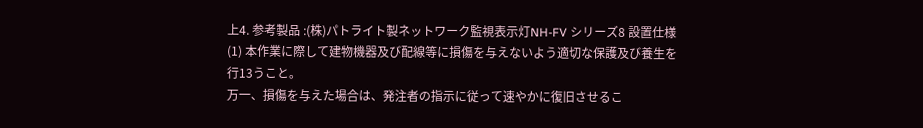上4. 参考製品 :(株)パトライト製ネットワーク監視表示灯NH-FV シリーズ8 設置仕様(1) 本作業に際して建物機器及び配線等に損傷を与えないよう適切な保護及び養生を行13うこと。
万一、損傷を与えた場合は、発注者の指示に従って速やかに復旧させるこ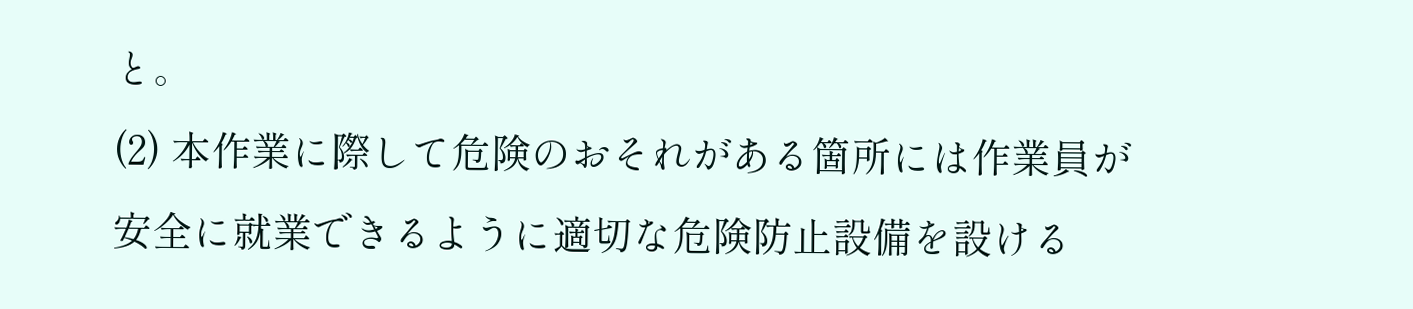と。
(2) 本作業に際して危険のおそれがある箇所には作業員が安全に就業できるように適切な危険防止設備を設ける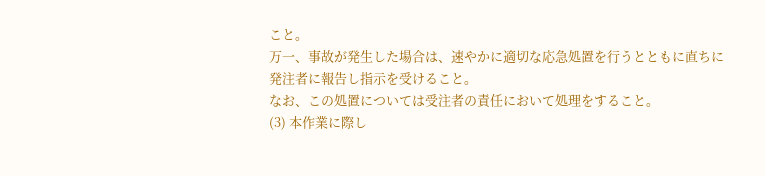こと。
万一、事故が発生した場合は、速やかに適切な応急処置を行うとともに直ちに発注者に報告し指示を受けること。
なお、この処置については受注者の責任において処理をすること。
(3) 本作業に際し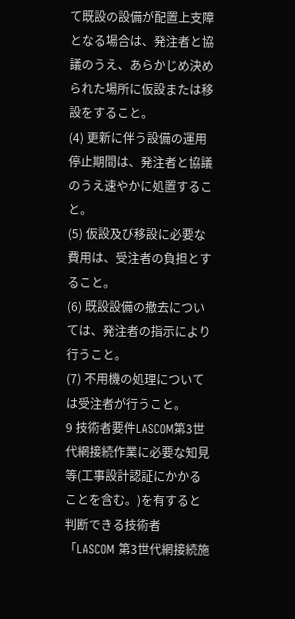て既設の設備が配置上支障となる場合は、発注者と協議のうえ、あらかじめ決められた場所に仮設または移設をすること。
(4) 更新に伴う設備の運用停止期間は、発注者と協議のうえ速やかに処置すること。
(5) 仮設及び移設に必要な費用は、受注者の負担とすること。
(6) 既設設備の撤去については、発注者の指示により行うこと。
(7) 不用機の処理については受注者が行うこと。
9 技術者要件LASCOM第3世代網接続作業に必要な知見等(工事設計認証にかかることを含む。)を有すると判断できる技術者「LASCOM 第3世代網接続施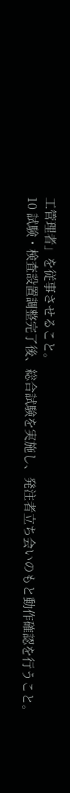工管理者」を従事させること。
10 試験・検査設置調整完了後、総合試験を実施し、発注者立ち会いのもと動作確認を行うこと。